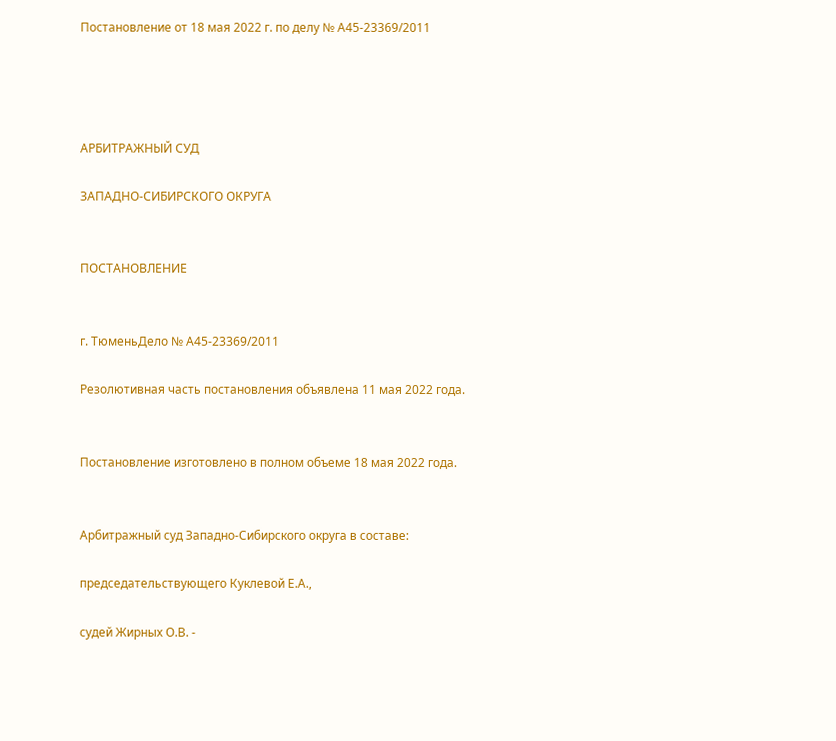Постановление от 18 мая 2022 г. по делу № А45-23369/2011




АРБИТРАЖНЫЙ СУД

ЗАПАДНО-СИБИРСКОГО ОКРУГА


ПОСТАНОВЛЕНИЕ


г. ТюменьДело № А45-23369/2011

Резолютивная часть постановления объявлена 11 мая 2022 года.


Постановление изготовлено в полном объеме 18 мая 2022 года.


Арбитражный суд Западно-Сибирского округа в составе:

председательствующего Куклевой Е.А.,

судей Жирных О.В. -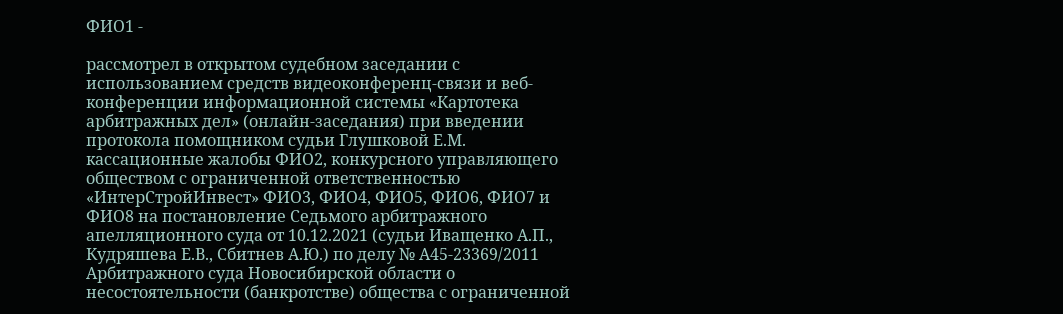ФИО1 -

рассмотрел в открытом судебном заседании с использованием средств видеоконференц-связи и веб-конференции информационной системы «Картотека арбитражных дел» (онлайн-заседания) при введении протокола помощником судьи Глушковой Е.М. кассационные жалобы ФИО2, конкурсного управляющего обществом с ограниченной ответственностью «ИнтерСтройИнвест» ФИО3, ФИО4, ФИО5, ФИО6, ФИО7 и ФИО8 на постановление Седьмого арбитражного апелляционного суда от 10.12.2021 (судьи Иващенко А.П., Кудряшева Е.В., Сбитнев А.Ю.) по делу № А45-23369/2011 Арбитражного суда Новосибирской области о несостоятельности (банкротстве) общества с ограниченной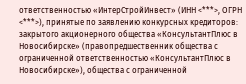ответственностью «ИнтерСтройИнвест» (ИНН <***>, ОГРН <***>), принятые по заявлению конкурсных кредиторов: закрытого акционерного общества «КонсультантПлюс в Новосибирске» (правопредшественник общества с ограниченной ответственностью «КонсультантПлюс в Новосибирске»), общества с ограниченной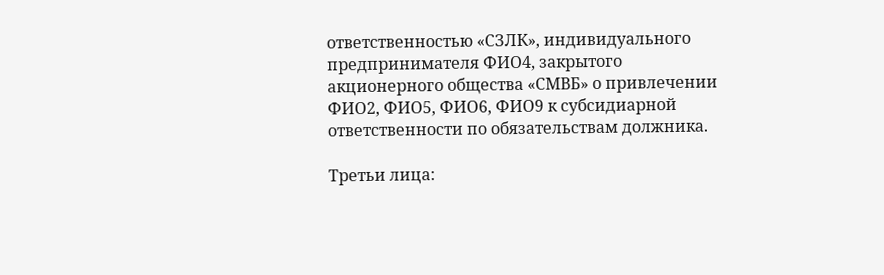ответственностью «СЗЛК», индивидуального предпринимателя ФИО4, закрытого акционерного общества «СМВБ» о привлечении ФИО2, ФИО5, ФИО6, ФИО9 к субсидиарной ответственности по обязательствам должника.

Третьи лица: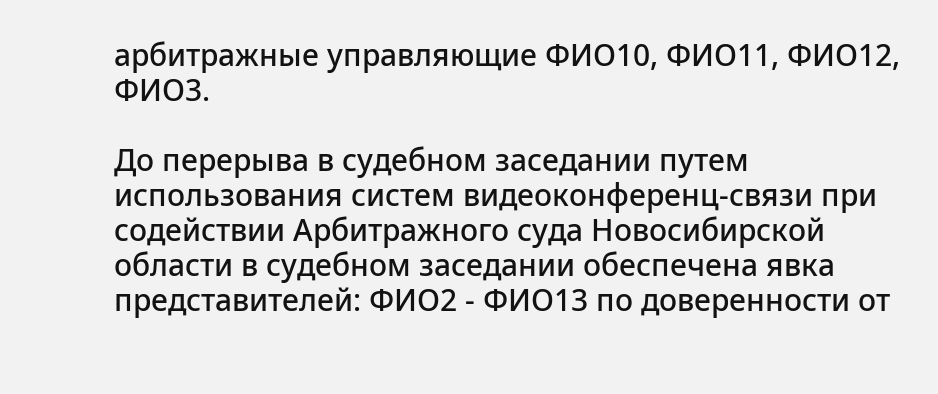арбитражные управляющие ФИО10, ФИО11, ФИО12, ФИО3.

До перерыва в судебном заседании путем использования систем видеоконференц-связи при содействии Арбитражного суда Новосибирской области в судебном заседании обеспечена явка представителей: ФИО2 - ФИО13 по доверенности от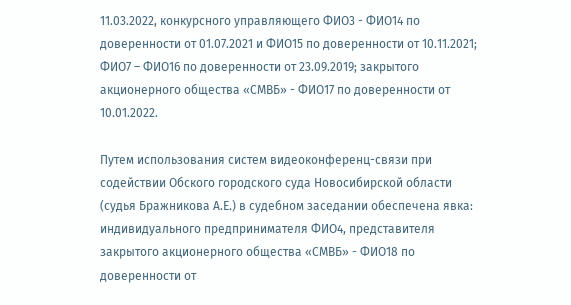11.03.2022, конкурсного управляющего ФИО3 - ФИО14 по доверенности от 01.07.2021 и ФИО15 по доверенности от 10.11.2021; ФИО7 – ФИО16 по доверенности от 23.09.2019; закрытого акционерного общества «СМВБ» - ФИО17 по доверенности от 10.01.2022.

Путем использования систем видеоконференц-связи при содействии Обского городского суда Новосибирской области (судья Бражникова А.Е.) в судебном заседании обеспечена явка: индивидуального предпринимателя ФИО4, представителя закрытого акционерного общества «СМВБ» - ФИО18 по доверенности от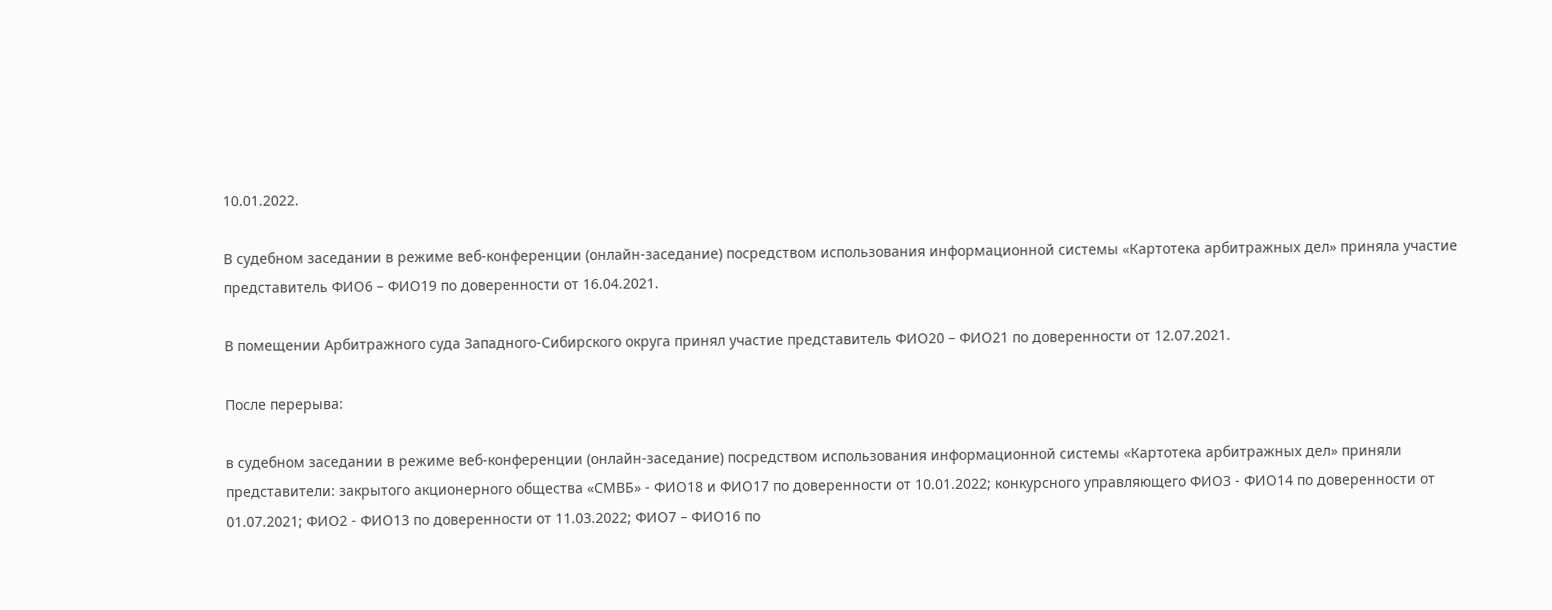10.01.2022.

В судебном заседании в режиме веб-конференции (онлайн-заседание) посредством использования информационной системы «Картотека арбитражных дел» приняла участие представитель ФИО6 – ФИО19 по доверенности от 16.04.2021.

В помещении Арбитражного суда Западного-Сибирского округа принял участие представитель ФИО20 – ФИО21 по доверенности от 12.07.2021.

После перерыва:

в судебном заседании в режиме веб-конференции (онлайн-заседание) посредством использования информационной системы «Картотека арбитражных дел» приняли представители: закрытого акционерного общества «СМВБ» - ФИО18 и ФИО17 по доверенности от 10.01.2022; конкурсного управляющего ФИО3 - ФИО14 по доверенности от 01.07.2021; ФИО2 - ФИО13 по доверенности от 11.03.2022; ФИО7 – ФИО16 по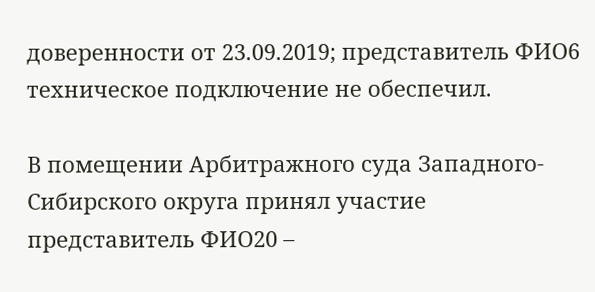доверенности от 23.09.2019; представитель ФИО6 техническое подключение не обеспечил.

В помещении Арбитражного суда Западного-Сибирского округа принял участие представитель ФИО20 –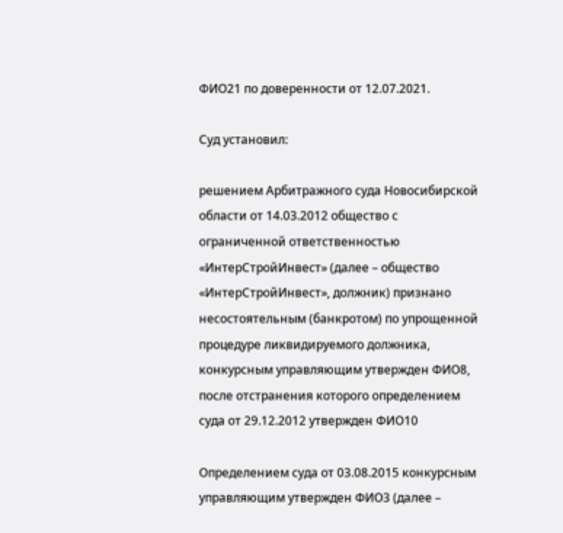ФИО21 по доверенности от 12.07.2021.

Суд установил:

решением Арбитражного суда Новосибирской области от 14.03.2012 общество с ограниченной ответственностью «ИнтерСтройИнвест» (далее – общество «ИнтерСтройИнвест», должник) признано несостоятельным (банкротом) по упрощенной процедуре ликвидируемого должника, конкурсным управляющим утвержден ФИО8, после отстранения которого определением суда от 29.12.2012 утвержден ФИО10

Определением суда от 03.08.2015 конкурсным управляющим утвержден ФИО3 (далее –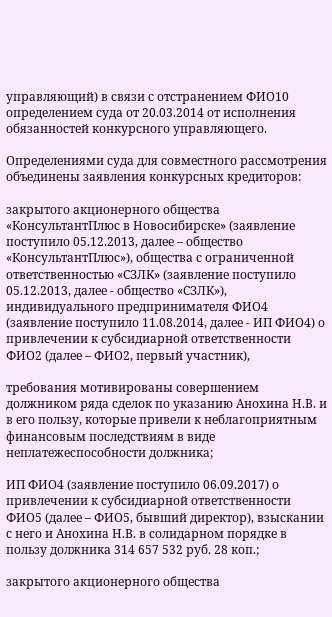управляющий) в связи с отстранением ФИО10 определением суда от 20.03.2014 от исполнения обязанностей конкурсного управляющего.

Определениями суда для совместного рассмотрения объединены заявления конкурсных кредиторов:

закрытого акционерного общества «КонсультантПлюс в Новосибирске» (заявление поступило 05.12.2013, далее – общество «КонсультантПлюс»), общества с ограниченной ответственностью «СЗЛК» (заявление поступило 05.12.2013, далее - общество «СЗЛК»), индивидуального предпринимателя ФИО4 (заявление поступило 11.08.2014, далее - ИП ФИО4) о привлечении к субсидиарной ответственности ФИО2 (далее – ФИО2, первый участник),

требования мотивированы совершением должником ряда сделок по указанию Анохина Н.В. и в его пользу, которые привели к неблагоприятным финансовым последствиям в виде неплатежеспособности должника;

ИП ФИО4 (заявление поступило 06.09.2017) о привлечении к субсидиарной ответственности ФИО5 (далее – ФИО5, бывший директор), взыскании с него и Анохина Н.В. в солидарном порядке в пользу должника 314 657 532 руб. 28 коп.;

закрытого акционерного общества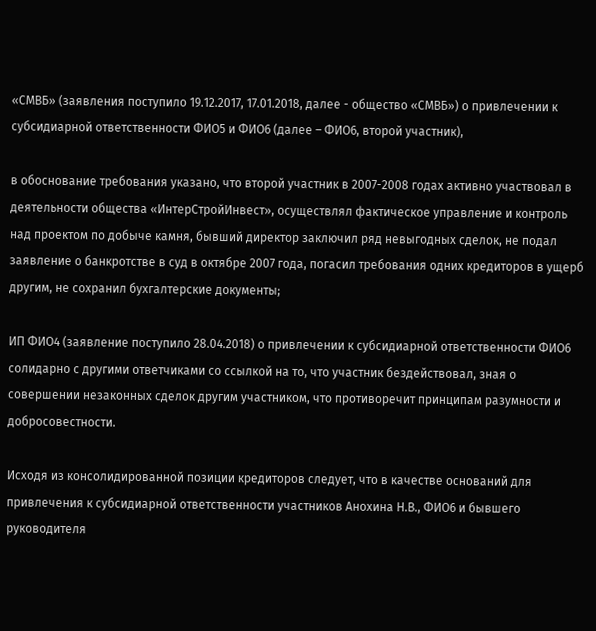«СМВБ» (заявления поступилo 19.12.2017, 17.01.2018, далее - общество «СМВБ») о привлечении к субсидиарной ответственности ФИО5 и ФИО6 (далее – ФИО6, второй участник),

в обоснование требования указано, что второй участник в 2007-2008 годах активно участвовал в деятельности общества «ИнтерСтройИнвест», осуществлял фактическое управление и контроль над проектом по добыче камня, бывший директор заключил ряд невыгодных сделок, не подал заявление о банкротстве в суд в октябре 2007 года, погасил требования одних кредиторов в ущерб другим, не сохранил бухгалтерские документы;

ИП ФИО4 (заявление поступило 28.04.2018) о привлечении к субсидиарной ответственности ФИО6 солидарно с другими ответчиками со ссылкой на то, что участник бездействовал, зная о совершении незаконных сделок другим участником, что противоречит принципам разумности и добросовестности.

Исходя из консолидированной позиции кредиторов следует, что в качестве оснований для привлечения к субсидиарной ответственности участников Анохина Н.В., ФИО6 и бывшего руководителя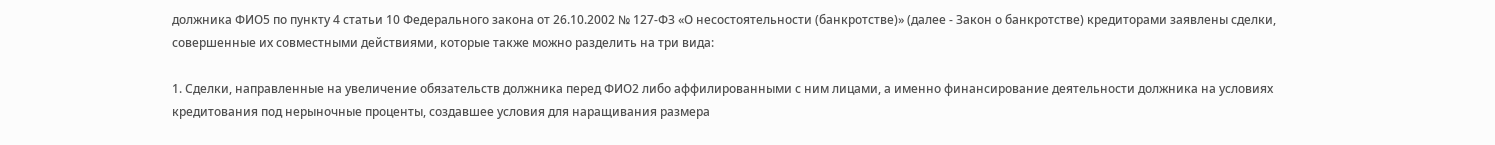должника ФИО5 по пункту 4 статьи 10 Федерального закона от 26.10.2002 № 127-ФЗ «О несостоятельности (банкротстве)» (далее - Закон о банкротстве) кредиторами заявлены сделки, совершенные их совместными действиями, которые также можно разделить на три вида:

1. Сделки, направленные на увеличение обязательств должника перед ФИО2 либо аффилированными с ним лицами, а именно финансирование деятельности должника на условиях кредитования под нерыночные проценты, создавшее условия для наращивания размера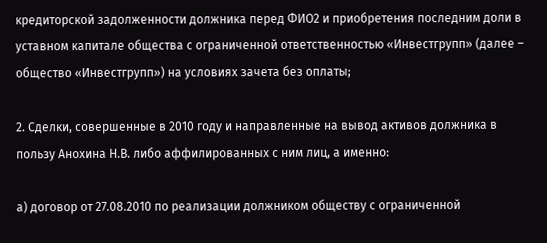кредиторской задолженности должника перед ФИО2 и приобретения последним доли в уставном капитале общества с ограниченной ответственностью «Инвестгрупп» (далее – общество «Инвестгрупп») на условиях зачета без оплаты;

2. Сделки, совершенные в 2010 году и направленные на вывод активов должника в пользу Анохина Н.В. либо аффилированных с ним лиц, а именно:

а) договор от 27.08.2010 по реализации должником обществу с ограниченной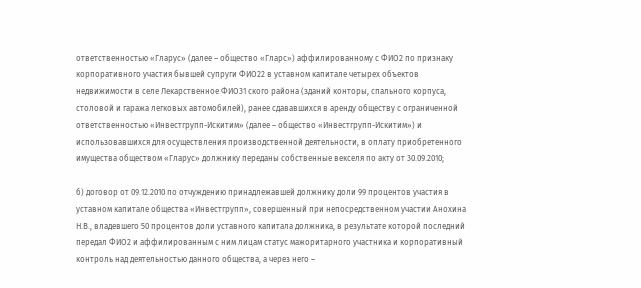ответственностью «Гларус» (далее – общество «Гларс») аффилированному с ФИО2 по признаку корпоративного участия бывшей супруги ФИО22 в уставном капитале четырех объектов недвижимости в селе Лекарственное ФИО31 ского района (зданий конторы, спального корпуса, столовой и гаража легковых автомобилей), ранее сдававшихся в аренду обществу с ограниченной ответственностью «Инвестгрупп-Искитим» (далее – общество «Инвестгрупп-Искитим») и использовавшихся для осуществления производственной деятельности, в оплату приобретенного имущества обществом «Гларус» должнику переданы собственные векселя по акту от 30.09.2010;

б) договор от 09.12.2010 по отчуждению принадлежавшей должнику доли 99 процентов участия в уставном капитале общества «Инвестгрупп», совершенный при непосредственном участии Анохина Н.В., владевшего 50 процентов доли уставного капитала должника, в результате которой последний передал ФИО2 и аффилированным с ним лицам статус мажоритарного участника и корпоративный контроль над деятельностью данного общества, а через него –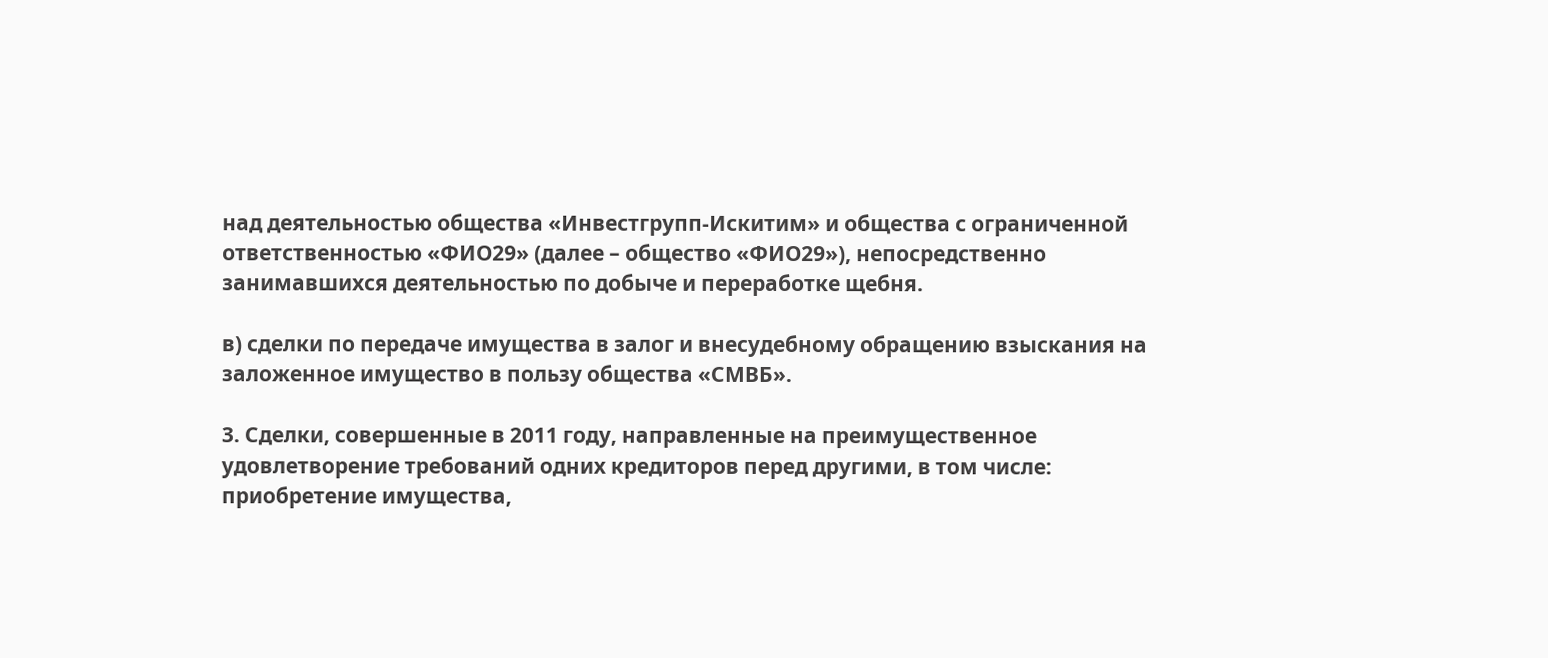над деятельностью общества «Инвестгрупп-Искитим» и общества с ограниченной ответственностью «ФИО29» (далее – общество «ФИО29»), непосредственно занимавшихся деятельностью по добыче и переработке щебня.

в) сделки по передаче имущества в залог и внесудебному обращению взыскания на заложенное имущество в пользу общества «СМВБ».

3. Сделки, совершенные в 2011 году, направленные на преимущественное удовлетворение требований одних кредиторов перед другими, в том числе: приобретение имущества,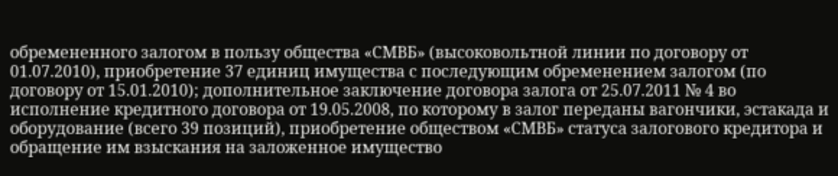обремененного залогом в пользу общества «СМВБ» (высоковольтной линии по договору от 01.07.2010), приобретение 37 единиц имущества с последующим обременением залогом (по договору от 15.01.2010); дополнительное заключение договора залога от 25.07.2011 № 4 во исполнение кредитного договора от 19.05.2008, по которому в залог переданы вагончики, эстакада и оборудование (всего 39 позиций), приобретение обществом «СМВБ» статуса залогового кредитора и обращение им взыскания на заложенное имущество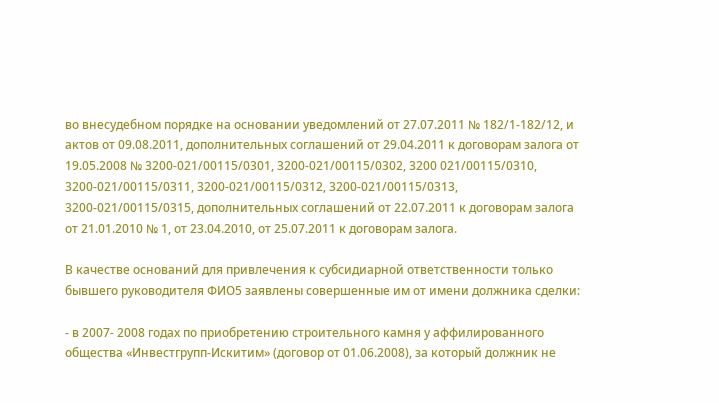во внесудебном порядке на основании уведомлений от 27.07.2011 № 182/1-182/12, и актов от 09.08.2011, дополнительных соглашений от 29.04.2011 к договорам залога от 19.05.2008 № 3200-021/00115/0301, 3200-021/00115/0302, 3200 021/00115/0310, 3200-021/00115/0311, 3200-021/00115/0312, 3200-021/00115/0313, 3200-021/00115/0315, дополнительных соглашений от 22.07.2011 к договорам залога от 21.01.2010 № 1, от 23.04.2010, от 25.07.2011 к договорам залога.

В качестве оснований для привлечения к субсидиарной ответственности только бывшего руководителя ФИО5 заявлены совершенные им от имени должника сделки:

- в 2007- 2008 годах по приобретению строительного камня у аффилированного общества «Инвестгрупп-Искитим» (договор от 01.06.2008), за который должник не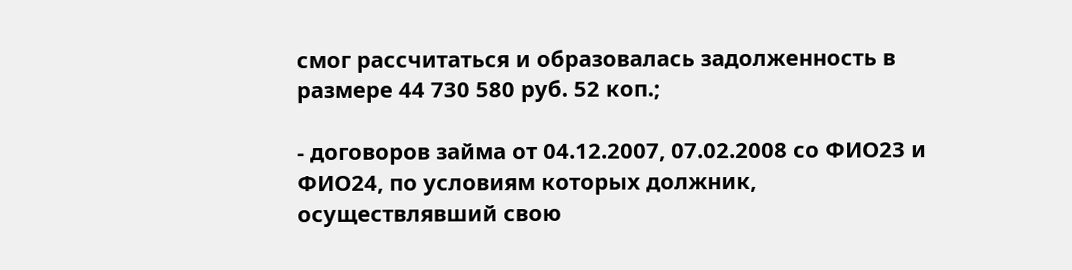смог рассчитаться и образовалась задолженность в размере 44 730 580 руб. 52 коп.;

- договоров займа от 04.12.2007, 07.02.2008 со ФИО23 и ФИО24, по условиям которых должник, осуществлявший свою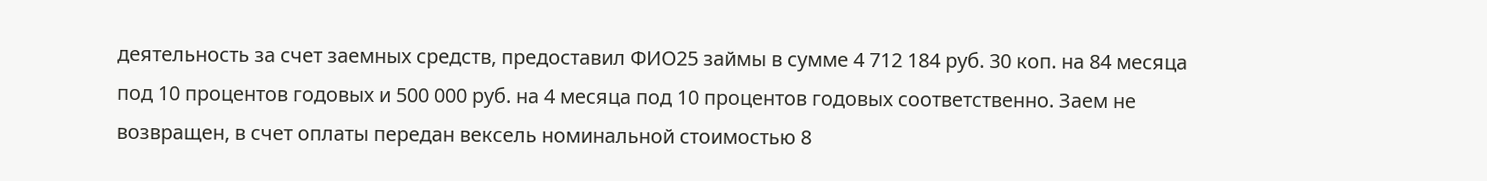деятельность за счет заемных средств, предоставил ФИО25 займы в сумме 4 712 184 руб. 30 коп. на 84 месяца под 10 процентов годовых и 500 000 руб. на 4 месяца под 10 процентов годовых соответственно. Заем не возвращен, в счет оплаты передан вексель номинальной стоимостью 8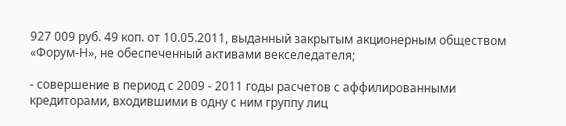927 009 руб. 49 коп. от 10.05.2011, выданный закрытым акционерным обществом «Форум-Н», не обеспеченный активами векселедателя;

- совершение в период с 2009 - 2011 годы расчетов с аффилированными кредиторами, входившими в одну с ним группу лиц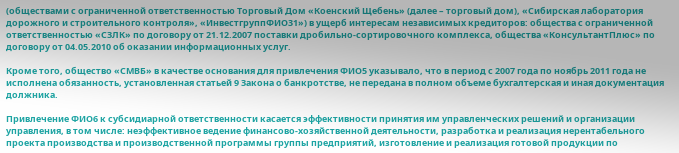(обществами с ограниченной ответственностью Торговый Дом «Коенский Щебень» (далее – торговый дом), «Сибирская лаборатория дорожного и строительного контроля», «ИнвестгруппФИО31») в ущерб интересам независимых кредиторов: общества с ограниченной ответственностью «СЗЛК» по договору от 21.12.2007 поставки дробильно-сортировочного комплекса, общества «КонсультантПлюс» по договору от 04.05.2010 об оказании информационных услуг.

Кроме того, общество «СМВБ» в качестве основания для привлечения ФИО5 указывало, что в период с 2007 года по ноябрь 2011 года не исполнена обязанность, установленная статьей 9 Закона о банкротстве, не передана в полном объеме бухгалтерская и иная документация должника.

Привлечение ФИО6 к субсидиарной ответственности касается эффективности принятия им управленческих решений и организации управления, в том числе: неэффективное ведение финансово-хозяйственной деятельности, разработка и реализация нерентабельного проекта производства и производственной программы группы предприятий, изготовление и реализация готовой продукции по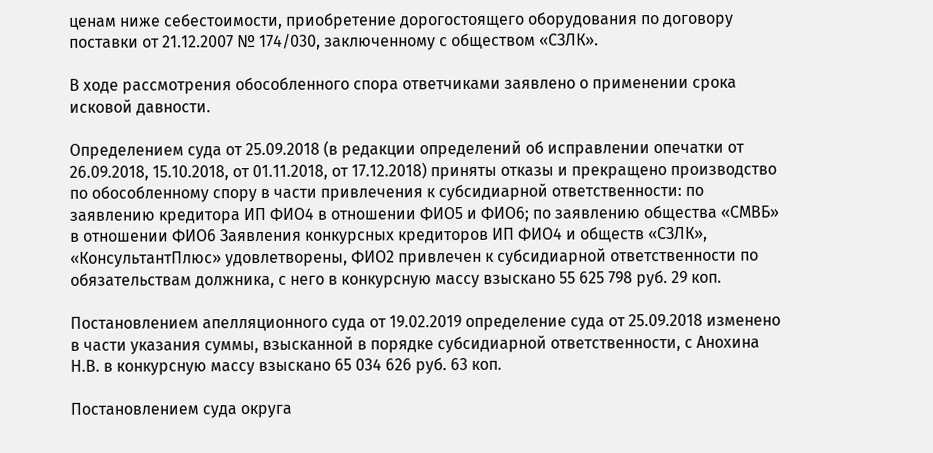ценам ниже себестоимости, приобретение дорогостоящего оборудования по договору поставки от 21.12.2007 № 174/030, заключенному с обществом «СЗЛК».

В ходе рассмотрения обособленного спора ответчиками заявлено о применении срока исковой давности.

Определением суда от 25.09.2018 (в редакции определений об исправлении опечатки от 26.09.2018, 15.10.2018, от 01.11.2018, от 17.12.2018) приняты отказы и прекращено производство по обособленному спору в части привлечения к субсидиарной ответственности: по заявлению кредитора ИП ФИО4 в отношении ФИО5 и ФИО6; по заявлению общества «СМВБ» в отношении ФИО6 Заявления конкурсных кредиторов ИП ФИО4 и обществ «СЗЛК», «КонсультантПлюс» удовлетворены, ФИО2 привлечен к субсидиарной ответственности по обязательствам должника, с него в конкурсную массу взыскано 55 625 798 руб. 29 коп.

Постановлением апелляционного суда от 19.02.2019 определение суда от 25.09.2018 изменено в части указания суммы, взысканной в порядке субсидиарной ответственности, с Анохина Н.В. в конкурсную массу взыскано 65 034 626 руб. 63 коп.

Постановлением суда округа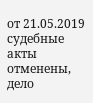от 21.05.2019 судебные акты отменены, дело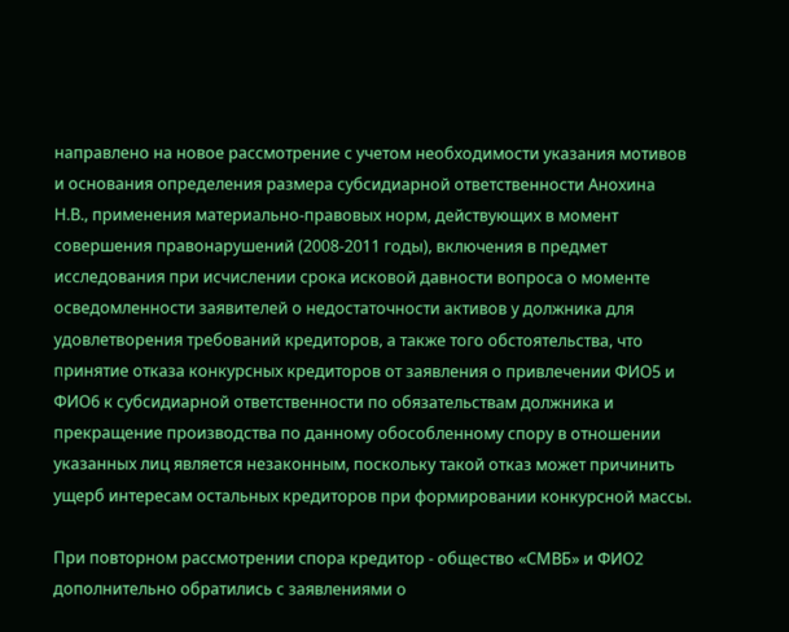направлено на новое рассмотрение с учетом необходимости указания мотивов и основания определения размера субсидиарной ответственности Анохина Н.В., применения материально-правовых норм, действующих в момент совершения правонарушений (2008-2011 годы), включения в предмет исследования при исчислении срока исковой давности вопроса о моменте осведомленности заявителей о недостаточности активов у должника для удовлетворения требований кредиторов, а также того обстоятельства, что принятие отказа конкурсных кредиторов от заявления о привлечении ФИО5 и ФИО6 к субсидиарной ответственности по обязательствам должника и прекращение производства по данному обособленному спору в отношении указанных лиц является незаконным, поскольку такой отказ может причинить ущерб интересам остальных кредиторов при формировании конкурсной массы.

При повторном рассмотрении спора кредитор - общество «СМВБ» и ФИО2 дополнительно обратились с заявлениями о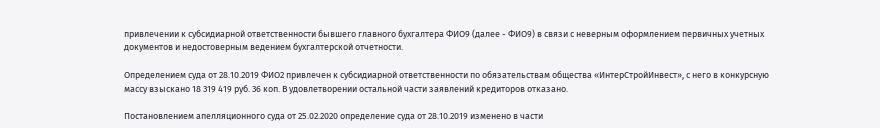привлечении к субсидиарной ответственности бывшего главного бухгалтера ФИО9 (далее - ФИО9) в связи с неверным оформлением первичных учетных документов и недостоверным ведением бухгалтерской отчетности.

Определением суда от 28.10.2019 ФИО2 привлечен к субсидиарной ответственности по обязательствам общества «ИнтерСтройИнвест», с него в конкурсную массу взыскано 18 319 419 руб. 36 коп. В удовлетворении остальной части заявлений кредиторов отказано.

Постановлением апелляционного суда от 25.02.2020 определение суда от 28.10.2019 изменено в части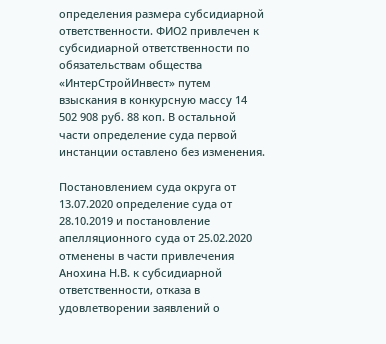определения размера субсидиарной ответственности. ФИО2 привлечен к субсидиарной ответственности по обязательствам общества «ИнтерСтройИнвест» путем взыскания в конкурсную массу 14 502 908 руб. 88 коп. В остальной части определение суда первой инстанции оставлено без изменения.

Постановлением суда округа от 13.07.2020 определение суда от 28.10.2019 и постановление апелляционного суда от 25.02.2020 отменены в части привлечения Анохина Н.В. к субсидиарной ответственности, отказа в удовлетворении заявлений о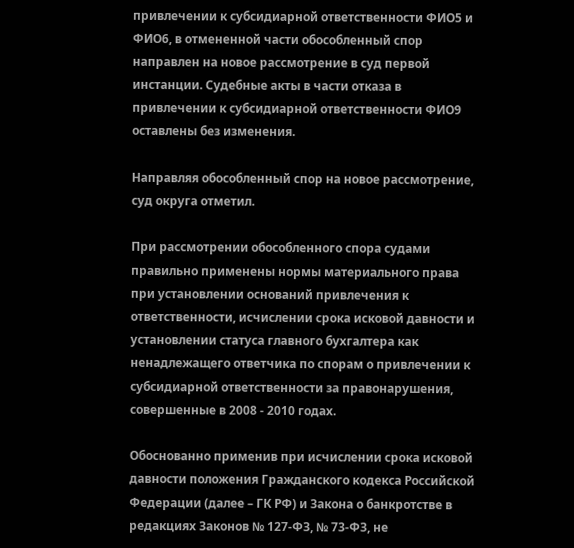привлечении к субсидиарной ответственности ФИО5 и ФИО6, в отмененной части обособленный спор направлен на новое рассмотрение в суд первой инстанции. Судебные акты в части отказа в привлечении к субсидиарной ответственности ФИО9 оставлены без изменения.

Направляя обособленный спор на новое рассмотрение, суд округа отметил.

При рассмотрении обособленного спора судами правильно применены нормы материального права при установлении оснований привлечения к ответственности, исчислении срока исковой давности и установлении статуса главного бухгалтера как ненадлежащего ответчика по спорам о привлечении к субсидиарной ответственности за правонарушения, совершенные в 2008 - 2010 годах.

Обоснованно применив при исчислении срока исковой давности положения Гражданского кодекса Российской Федерации (далее – ГК РФ) и Закона о банкротстве в редакциях Законов № 127-ФЗ, № 73-ФЗ, не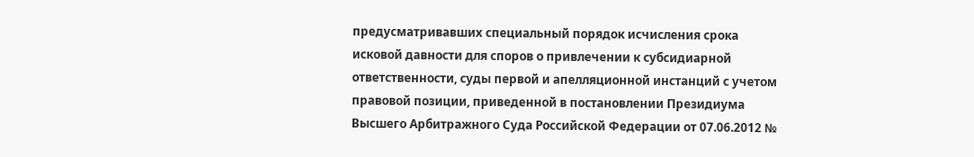предусматривавших специальный порядок исчисления срока исковой давности для споров о привлечении к субсидиарной ответственности, суды первой и апелляционной инстанций с учетом правовой позиции, приведенной в постановлении Президиума Высшего Арбитражного Суда Российской Федерации от 07.06.2012 №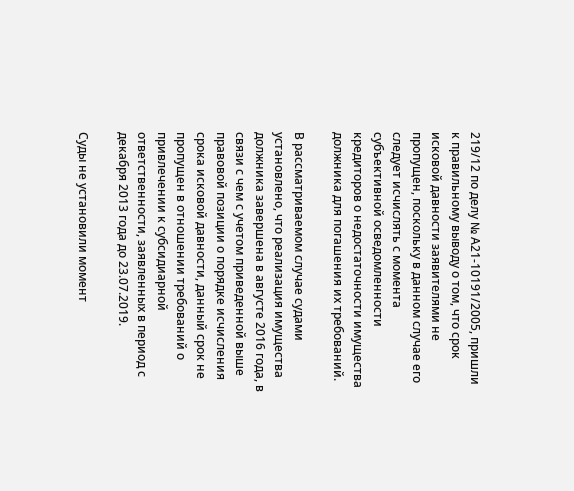219/12 по делу № А21-10191/2005, пришли к правильному выводу о том, что срок исковой давности заявителями не пропущен, поскольку в данном случае его следует исчислять с момента субъективной осведомленности кредиторов о недостаточности имущества должника для погашения их требований.

В рассматриваемом случае судами установлено, что реализация имущества должника завершена в августе 2016 года, в связи с чем с учетом приведенной выше правовой позиции о порядке исчисления срока исковой давности, данный срок не пропущен в отношении требований о привлечении к субсидиарной ответственности, заявленных в период с декабря 2013 года до 23.07.2019.

Суды не установили момент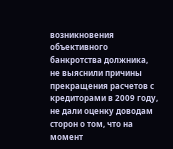возникновения объективного банкротства должника, не выяснили причины прекращения расчетов с кредиторами в 2009 году, не дали оценку доводам сторон о том, что на момент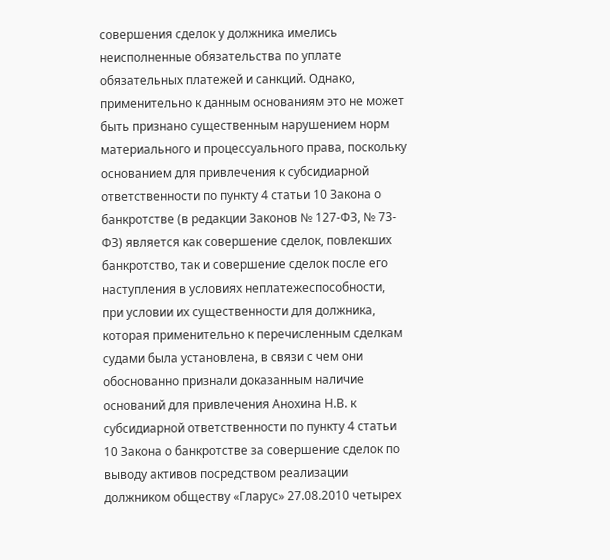совершения сделок у должника имелись неисполненные обязательства по уплате обязательных платежей и санкций. Однако, применительно к данным основаниям это не может быть признано существенным нарушением норм материального и процессуального права, поскольку основанием для привлечения к субсидиарной ответственности по пункту 4 статьи 10 Закона о банкротстве (в редакции Законов № 127-ФЗ, № 73-ФЗ) является как совершение сделок, повлекших банкротство, так и совершение сделок после его наступления в условиях неплатежеспособности, при условии их существенности для должника, которая применительно к перечисленным сделкам судами была установлена, в связи с чем они обоснованно признали доказанным наличие оснований для привлечения Анохина Н.В. к субсидиарной ответственности по пункту 4 статьи 10 Закона о банкротстве за совершение сделок по выводу активов посредством реализации должником обществу «Гларус» 27.08.2010 четырех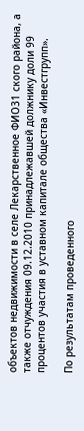объектов недвижимости в селе Лекарственное ФИО31 ского района, а также отчуждения 09.12.2010 принадлежавшей должнику доли 99 процентов участия в уставном капитале общества «Инвестгрупп».

По результатам проведенного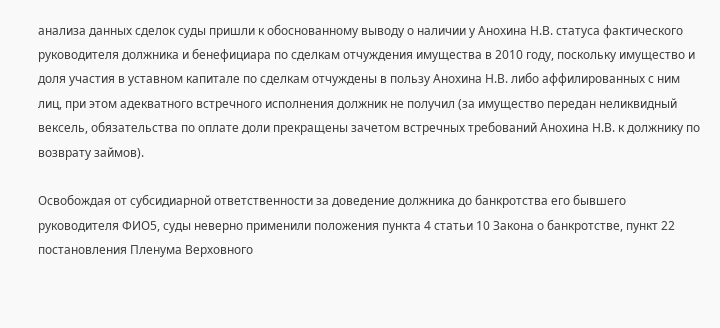анализа данных сделок суды пришли к обоснованному выводу о наличии у Анохина Н.В. статуса фактического руководителя должника и бенефициара по сделкам отчуждения имущества в 2010 году, поскольку имущество и доля участия в уставном капитале по сделкам отчуждены в пользу Анохина Н.В. либо аффилированных с ним лиц, при этом адекватного встречного исполнения должник не получил (за имущество передан неликвидный вексель, обязательства по оплате доли прекращены зачетом встречных требований Анохина Н.В. к должнику по возврату займов).

Освобождая от субсидиарной ответственности за доведение должника до банкротства его бывшего руководителя ФИО5, суды неверно применили положения пункта 4 статьи 10 Закона о банкротстве, пункт 22 постановления Пленума Верховного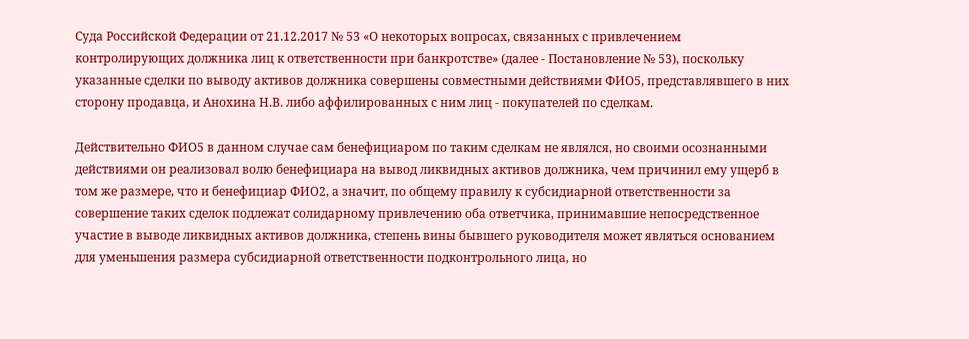Суда Российской Федерации от 21.12.2017 № 53 «О некоторых вопросах, связанных с привлечением контролирующих должника лиц к ответственности при банкротстве» (далее - Постановление № 53), поскольку указанные сделки по выводу активов должника совершены совместными действиями ФИО5, представлявшего в них сторону продавца, и Анохина Н.В. либо аффилированных с ним лиц - покупателей по сделкам.

Действительно ФИО5 в данном случае сам бенефициаром по таким сделкам не являлся, но своими осознанными действиями он реализовал волю бенефициара на вывод ликвидных активов должника, чем причинил ему ущерб в том же размере, что и бенефициар ФИО2, а значит, по общему правилу к субсидиарной ответственности за совершение таких сделок подлежат солидарному привлечению оба ответчика, принимавшие непосредственное участие в выводе ликвидных активов должника, степень вины бывшего руководителя может являться основанием для уменьшения размера субсидиарной ответственности подконтрольного лица, но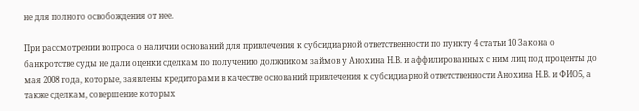не для полного освобождения от нее.

При рассмотрении вопроса о наличии оснований для привлечения к субсидиарной ответственности по пункту 4 статьи 10 Закона о банкротстве суды не дали оценки сделкам по получению должником займов у Анохина Н.В. и аффилированных с ним лиц под проценты до мая 2008 года, которые, заявлены кредиторами в качестве оснований привлечения к субсидиарной ответственности Анохина Н.В. и ФИО5, а также сделкам, совершение которых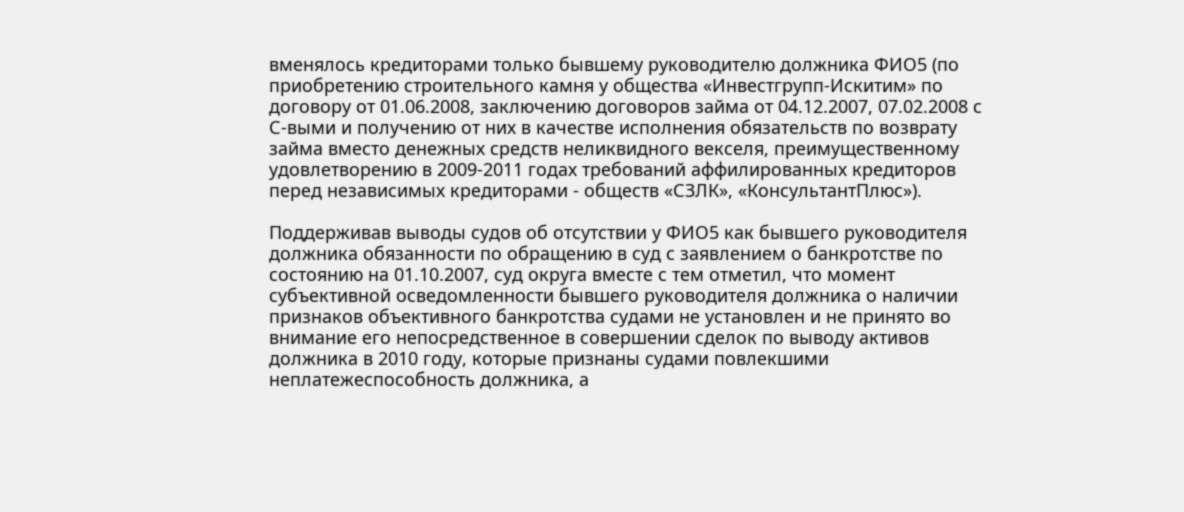вменялось кредиторами только бывшему руководителю должника ФИО5 (по приобретению строительного камня у общества «Инвестгрупп-Искитим» по договору от 01.06.2008, заключению договоров займа от 04.12.2007, 07.02.2008 с С-выми и получению от них в качестве исполнения обязательств по возврату займа вместо денежных средств неликвидного векселя, преимущественному удовлетворению в 2009-2011 годах требований аффилированных кредиторов перед независимых кредиторами - обществ «СЗЛК», «КонсультантПлюс»).

Поддерживав выводы судов об отсутствии у ФИО5 как бывшего руководителя должника обязанности по обращению в суд с заявлением о банкротстве по состоянию на 01.10.2007, суд округа вместе с тем отметил, что момент субъективной осведомленности бывшего руководителя должника о наличии признаков объективного банкротства судами не установлен и не принято во внимание его непосредственное в совершении сделок по выводу активов должника в 2010 году, которые признаны судами повлекшими неплатежеспособность должника, а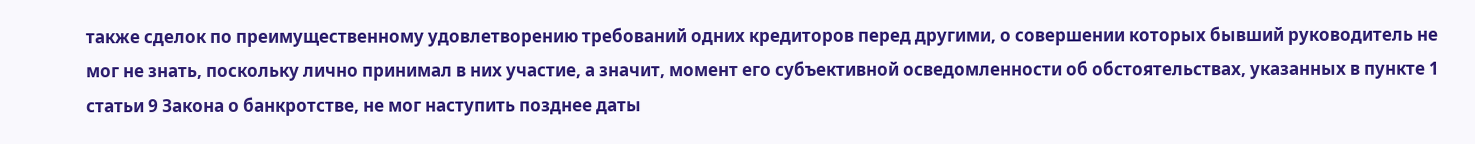также сделок по преимущественному удовлетворению требований одних кредиторов перед другими, о совершении которых бывший руководитель не мог не знать, поскольку лично принимал в них участие, а значит, момент его субъективной осведомленности об обстоятельствах, указанных в пункте 1 статьи 9 Закона о банкротстве, не мог наступить позднее даты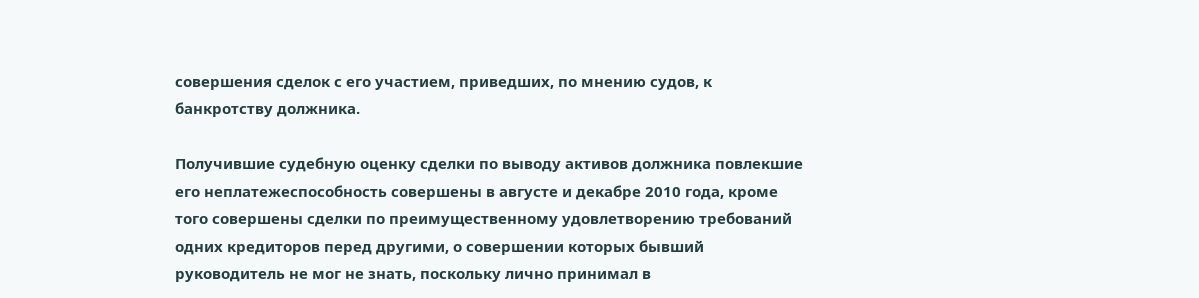совершения сделок с его участием, приведших, по мнению судов, к банкротству должника.

Получившие судебную оценку сделки по выводу активов должника повлекшие его неплатежеспособность совершены в августе и декабре 2010 года, кроме того совершены сделки по преимущественному удовлетворению требований одних кредиторов перед другими, о совершении которых бывший руководитель не мог не знать, поскольку лично принимал в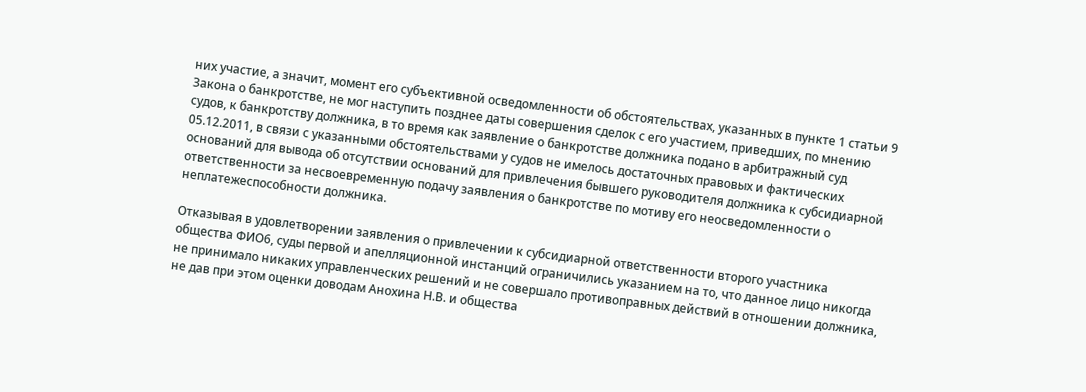них участие, а значит, момент его субъективной осведомленности об обстоятельствах, указанных в пункте 1 статьи 9 Закона о банкротстве, не мог наступить позднее даты совершения сделок с его участием, приведших, по мнению судов, к банкротству должника, в то время как заявление о банкротстве должника подано в арбитражный суд 05.12.2011, в связи с указанными обстоятельствами у судов не имелось достаточных правовых и фактических оснований для вывода об отсутствии оснований для привлечения бывшего руководителя должника к субсидиарной ответственности за несвоевременную подачу заявления о банкротстве по мотиву его неосведомленности о неплатежеспособности должника.

Отказывая в удовлетворении заявления о привлечении к субсидиарной ответственности второго участника общества ФИО6, суды первой и апелляционной инстанций ограничились указанием на то, что данное лицо никогда не принимало никаких управленческих решений и не совершало противоправных действий в отношении должника, не дав при этом оценки доводам Анохина Н.В. и общества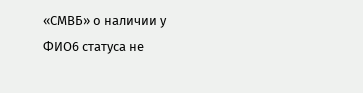«СМВБ» о наличии у ФИО6 статуса не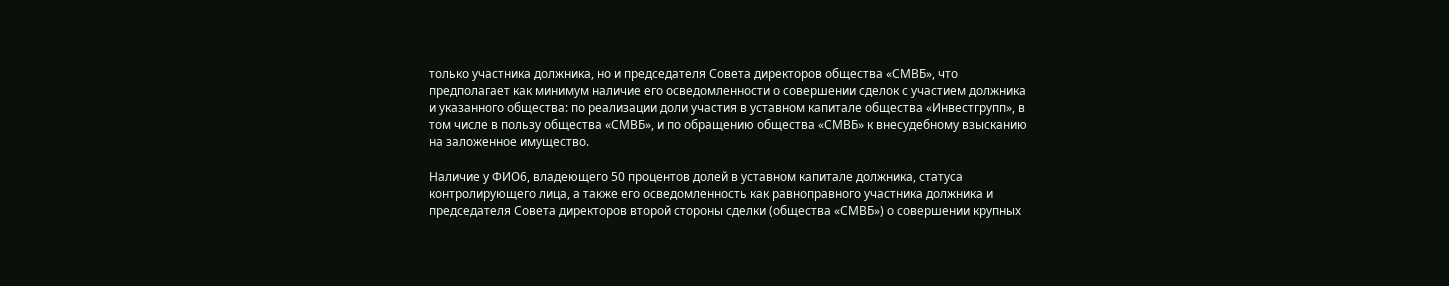только участника должника, но и председателя Совета директоров общества «СМВБ», что предполагает как минимум наличие его осведомленности о совершении сделок с участием должника и указанного общества: по реализации доли участия в уставном капитале общества «Инвестгрупп», в том числе в пользу общества «СМВБ», и по обращению общества «СМВБ» к внесудебному взысканию на заложенное имущество.

Наличие у ФИО6, владеющего 50 процентов долей в уставном капитале должника, статуса контролирующего лица, а также его осведомленность как равноправного участника должника и председателя Совета директоров второй стороны сделки (общества «СМВБ») о совершении крупных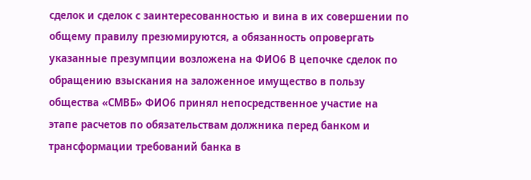сделок и сделок с заинтересованностью и вина в их совершении по общему правилу презюмируются, а обязанность опровергать указанные презумпции возложена на ФИО6 В цепочке сделок по обращению взыскания на заложенное имущество в пользу общества «СМВБ» ФИО6 принял непосредственное участие на этапе расчетов по обязательствам должника перед банком и трансформации требований банка в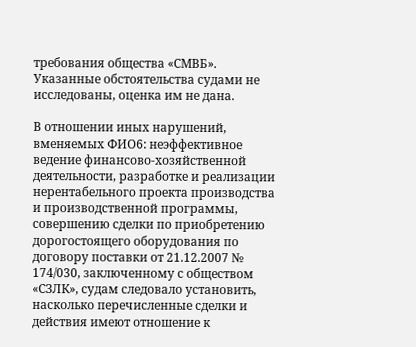требования общества «СМВБ». Указанные обстоятельства судами не исследованы, оценка им не дана.

В отношении иных нарушений, вменяемых ФИО6: неэффективное ведение финансово-хозяйственной деятельности, разработке и реализации нерентабельного проекта производства и производственной программы, совершению сделки по приобретению дорогостоящего оборудования по договору поставки от 21.12.2007 № 174/030, заключенному с обществом «СЗЛК», судам следовало установить, насколько перечисленные сделки и действия имеют отношение к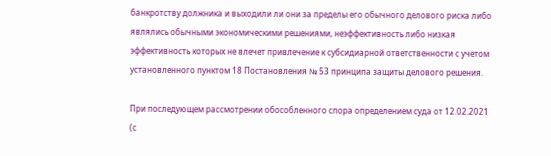банкротству должника и выходили ли они за пределы его обычного делового риска либо являлись обычными экономическими решениями, неэффективность либо низкая эффективность которых не влечет привлечение к субсидиарной ответственности с учетом установленного пунктом 18 Постановления № 53 принципа защиты делового решения.

При последующем рассмотрении обособленного спора определением суда от 12.02.2021 (с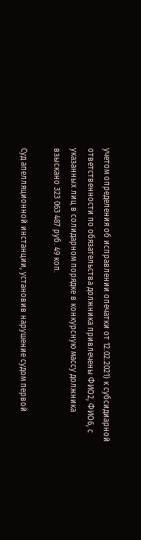учетом определения об исправлении опечатки от 12.02.2021) к субсидиарной ответственности по обязательства должника привлечены ФИО2, ФИО6, с указанных лиц в солидарном порядке в конкурсную массу должника взыскано 323 063 487 руб. 49 коп.

Суд апелляционной инстанции, установив нарушение судом первой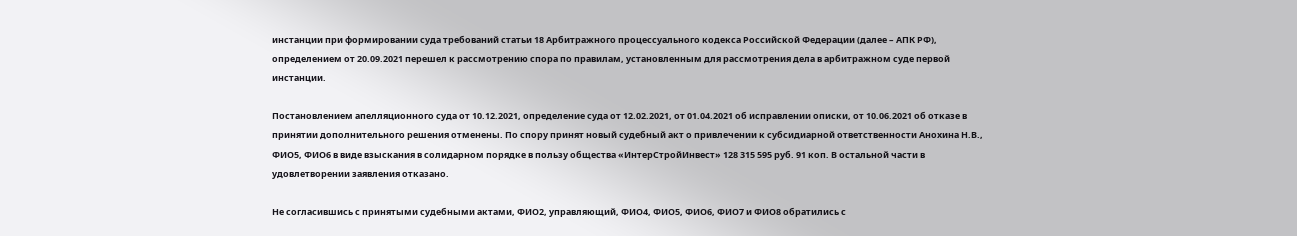инстанции при формировании суда требований статьи 18 Арбитражного процессуального кодекса Российской Федерации (далее – АПК РФ), определением от 20.09.2021 перешел к рассмотрению спора по правилам, установленным для рассмотрения дела в арбитражном суде первой инстанции.

Постановлением апелляционного суда от 10.12.2021, определение суда от 12.02.2021, от 01.04.2021 об исправлении описки, от 10.06.2021 об отказе в принятии дополнительного решения отменены. По спору принят новый судебный акт о привлечении к субсидиарной ответственности Анохина Н.В., ФИО5, ФИО6 в виде взыскания в солидарном порядке в пользу общества «ИнтерСтройИнвест» 128 315 595 руб. 91 коп. В остальной части в удовлетворении заявления отказано.

Не согласившись с принятыми судебными актами, ФИО2, управляющий, ФИО4, ФИО5, ФИО6, ФИО7 и ФИО8 обратились с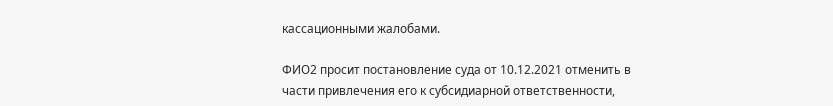кассационными жалобами.

ФИО2 просит постановление суда от 10.12.2021 отменить в части привлечения его к субсидиарной ответственности,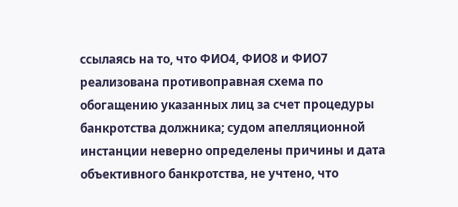ссылаясь на то, что ФИО4, ФИО8 и ФИО7 реализована противоправная схема по обогащению указанных лиц за счет процедуры банкротства должника; судом апелляционной инстанции неверно определены причины и дата объективного банкротства, не учтено, что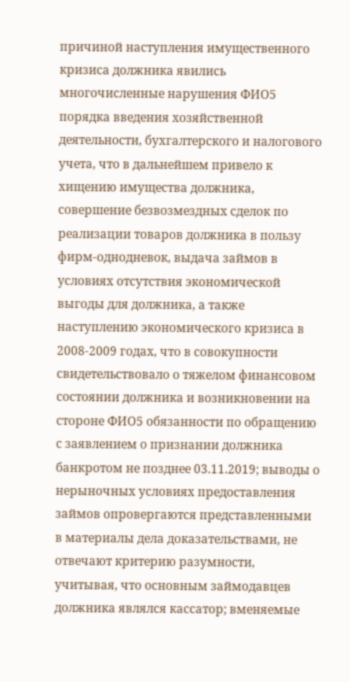причиной наступления имущественного кризиса должника явились многочисленные нарушения ФИО5 порядка введения хозяйственной деятельности, бухгалтерского и налогового учета, что в дальнейшем привело к хищению имущества должника, совершение безвозмездных сделок по реализации товаров должника в пользу фирм-однодневок, выдача займов в условиях отсутствия экономической выгоды для должника, а также наступлению экономического кризиса в 2008-2009 годах, что в совокупности свидетельствовало о тяжелом финансовом состоянии должника и возникновении на стороне ФИО5 обязанности по обращению с заявлением о признании должника банкротом не позднее 03.11.2019; выводы о нерыночных условиях предоставления займов опровергаются представленными в материалы дела доказательствами, не отвечают критерию разумности, учитывая, что основным займодавцев должника являлся кассатор; вменяемые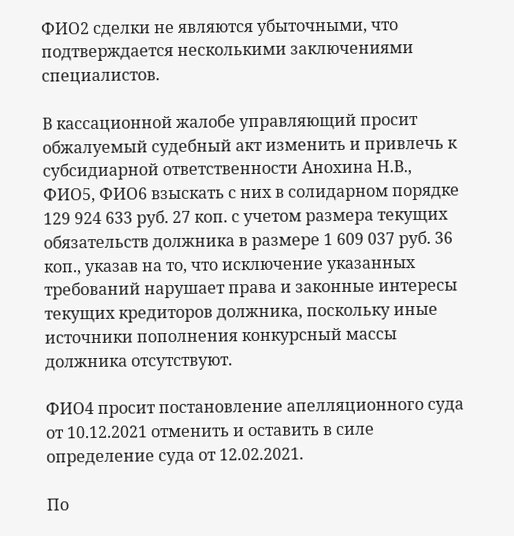ФИО2 сделки не являются убыточными, что подтверждается несколькими заключениями специалистов.

В кассационной жалобе управляющий просит обжалуемый судебный акт изменить и привлечь к субсидиарной ответственности Анохина Н.В., ФИО5, ФИО6 взыскать с них в солидарном порядке 129 924 633 руб. 27 коп. с учетом размера текущих обязательств должника в размере 1 609 037 руб. 36 коп., указав на то, что исключение указанных требований нарушает права и законные интересы текущих кредиторов должника, поскольку иные источники пополнения конкурсный массы должника отсутствуют.

ФИО4 просит постановление апелляционного суда от 10.12.2021 отменить и оставить в силе определение суда от 12.02.2021.

По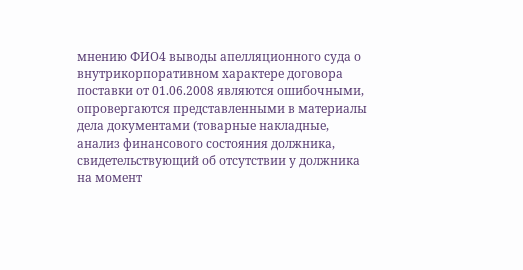мнению ФИО4 выводы апелляционного суда о внутрикорпоративном характере договора поставки от 01.06.2008 являются ошибочными, опровергаются представленными в материалы дела документами (товарные накладные, анализ финансового состояния должника, свидетельствующий об отсутствии у должника на момент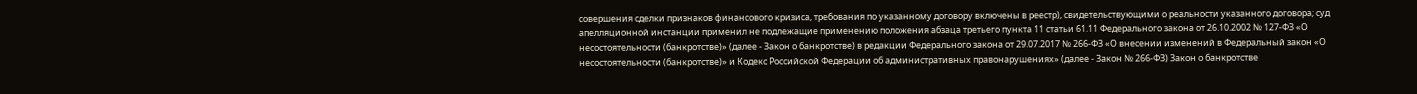совершения сделки признаков финансового кризиса, требования по указанному договору включены в реестр), свидетельствующими о реальности указанного договора; суд апелляционной инстанции применил не подлежащие применению положения абзаца третьего пункта 11 статьи 61.11 Федерального закона от 26.10.2002 № 127-ФЗ «О несостоятельности (банкротстве)» (далее - Закон о банкротстве) в редакции Федерального закона от 29.07.2017 № 266-ФЗ «О внесении изменений в Федеральный закон «О несостоятельности (банкротстве)» и Кодекс Российской Федерации об административных правонарушениях» (далее - Закон № 266-ФЗ) Закон о банкротстве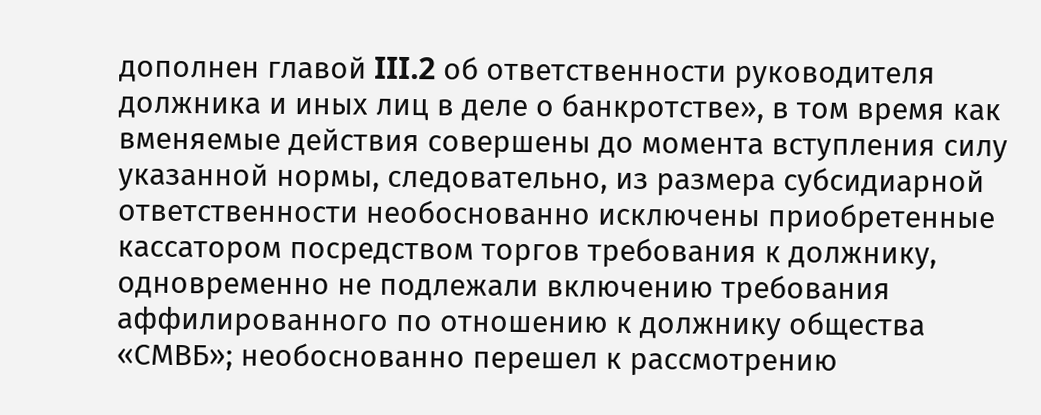дополнен главой III.2 об ответственности руководителя должника и иных лиц в деле о банкротстве», в том время как вменяемые действия совершены до момента вступления силу указанной нормы, следовательно, из размера субсидиарной ответственности необоснованно исключены приобретенные кассатором посредством торгов требования к должнику, одновременно не подлежали включению требования аффилированного по отношению к должнику общества «СМВБ»; необоснованно перешел к рассмотрению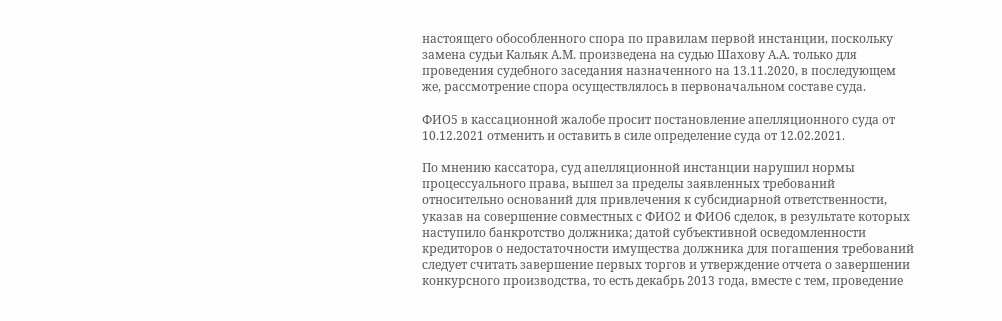настоящего обособленного спора по правилам первой инстанции, поскольку замена судьи Кальяк А.М. произведена на судью Шахову А.А. только для проведения судебного заседания назначенного на 13.11.2020, в последующем же, рассмотрение спора осуществлялось в первоначальном составе суда.

ФИО5 в кассационной жалобе просит постановление апелляционного суда от 10.12.2021 отменить и оставить в силе определение суда от 12.02.2021.

По мнению кассатора, суд апелляционной инстанции нарушил нормы процессуального права, вышел за пределы заявленных требований относительно оснований для привлечения к субсидиарной ответственности, указав на совершение совместных с ФИО2 и ФИО6 сделок, в результате которых наступило банкротство должника; датой субъективной осведомленности кредиторов о недостаточности имущества должника для погашения требований следует считать завершение первых торгов и утверждение отчета о завершении конкурсного производства, то есть декабрь 2013 года, вместе с тем, проведение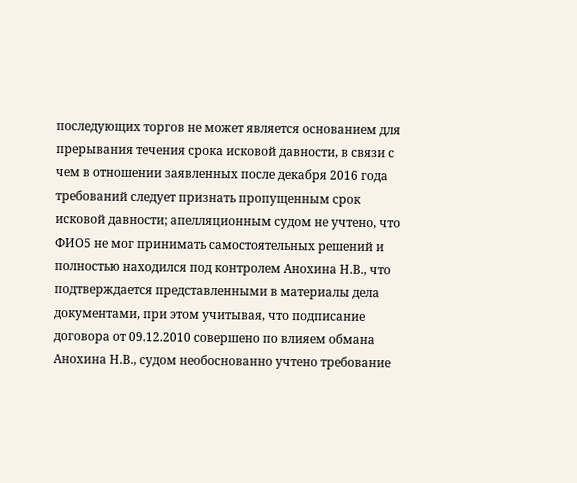последующих торгов не может является основанием для прерывания течения срока исковой давности, в связи с чем в отношении заявленных после декабря 2016 года требований следует признать пропущенным срок исковой давности; апелляционным судом не учтено, что ФИО5 не мог принимать самостоятельных решений и полностью находился под контролем Анохина Н.В., что подтверждается представленными в материалы дела документами, при этом учитывая, что подписание договора от 09.12.2010 совершено по влияем обмана Анохина Н.В., судом необоснованно учтено требование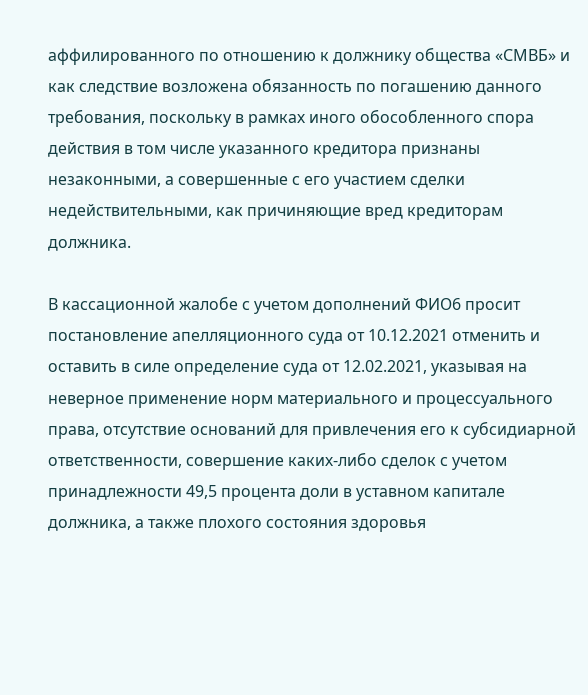аффилированного по отношению к должнику общества «СМВБ» и как следствие возложена обязанность по погашению данного требования, поскольку в рамках иного обособленного спора действия в том числе указанного кредитора признаны незаконными, а совершенные с его участием сделки недействительными, как причиняющие вред кредиторам должника.

В кассационной жалобе с учетом дополнений ФИО6 просит постановление апелляционного суда от 10.12.2021 отменить и оставить в силе определение суда от 12.02.2021, указывая на неверное применение норм материального и процессуального права, отсутствие оснований для привлечения его к субсидиарной ответственности, совершение каких-либо сделок с учетом принадлежности 49,5 процента доли в уставном капитале должника, а также плохого состояния здоровья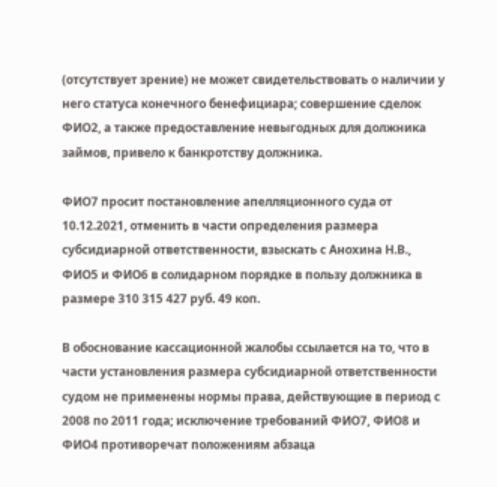(отсутствует зрение) не может свидетельствовать о наличии у него статуса конечного бенефициара; совершение сделок ФИО2, а также предоставление невыгодных для должника займов, привело к банкротству должника.

ФИО7 просит постановление апелляционного суда от 10.12.2021, отменить в части определения размера субсидиарной ответственности, взыскать с Анохина Н.В., ФИО5 и ФИО6 в солидарном порядке в пользу должника в размере 310 315 427 руб. 49 коп.

В обоснование кассационной жалобы ссылается на то, что в части установления размера субсидиарной ответственности судом не применены нормы права, действующие в период с 2008 по 2011 года; исключение требований ФИО7, ФИО8 и ФИО4 противоречат положениям абзаца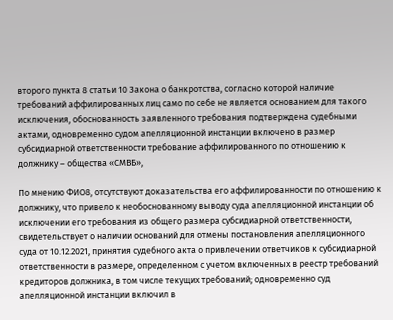второго пункта 8 статьи 10 Закона о банкротства, согласно которой наличие требований аффилированных лиц само по себе не является основанием для такого исключения, обоснованность заявленного требования подтверждена судебными актами, одновременно судом апелляционной инстанции включено в размер субсидиарной ответственности требование аффилированного по отношению к должнику – общества «СМВБ»,

По мнению ФИО8, отсутствуют доказательства его аффилированности по отношению к должнику, что привело к необоснованному выводу суда апелляционной инстанции об исключении его требования из общего размера субсидиарной ответственности, свидетельствует о наличии оснований для отмены постановления апелляционного суда от 10.12.2021, принятия судебного акта о привлечении ответчиков к субсидиарной ответственности в размере, определенном с учетом включенных в реестр требований кредиторов должника, в том числе текущих требований; одновременно суд апелляционной инстанции включил в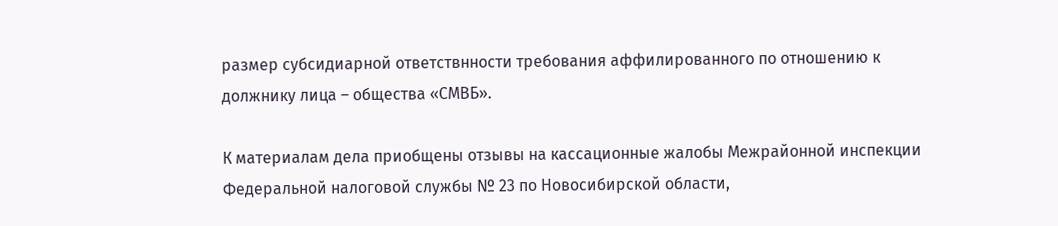размер субсидиарной ответствнности требования аффилированного по отношению к должнику лица – общества «СМВБ».

К материалам дела приобщены отзывы на кассационные жалобы Межрайонной инспекции Федеральной налоговой службы № 23 по Новосибирской области,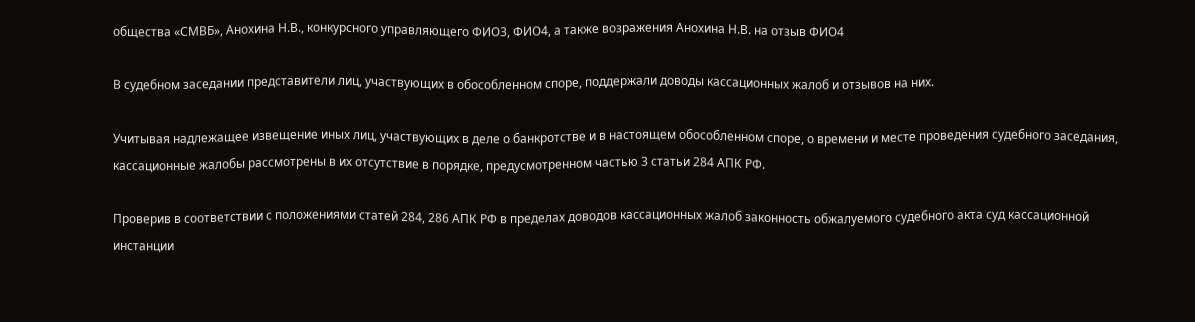общества «СМВБ», Анохина Н.В., конкурсного управляющего ФИО3, ФИО4, а также возражения Анохина Н.В. на отзыв ФИО4

В судебном заседании представители лиц, участвующих в обособленном споре, поддержали доводы кассационных жалоб и отзывов на них.

Учитывая надлежащее извещение иных лиц, участвующих в деле о банкротстве и в настоящем обособленном споре, о времени и месте проведения судебного заседания, кассационные жалобы рассмотрены в их отсутствие в порядке, предусмотренном частью 3 статьи 284 АПК РФ.

Проверив в соответствии с положениями статей 284, 286 АПК РФ в пределах доводов кассационных жалоб законность обжалуемого судебного акта суд кассационной инстанции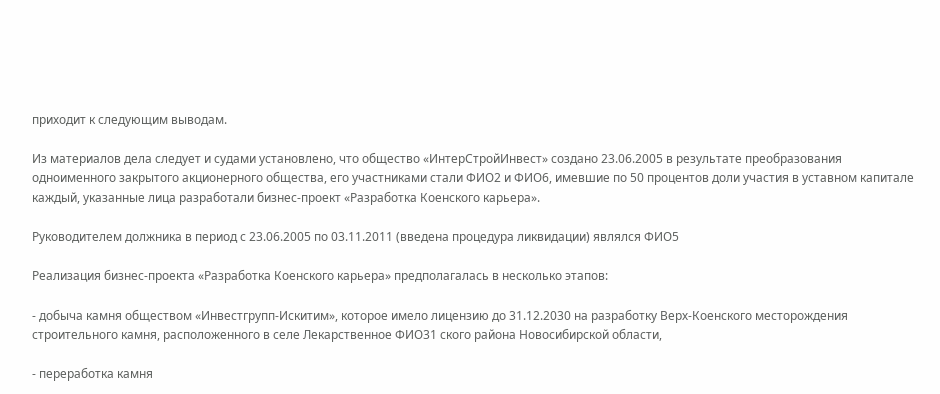приходит к следующим выводам.

Из материалов дела следует и судами установлено, что общество «ИнтерСтройИнвест» создано 23.06.2005 в результате преобразования одноименного закрытого акционерного общества, его участниками стали ФИО2 и ФИО6, имевшие по 50 процентов доли участия в уставном капитале каждый, указанные лица разработали бизнес-проект «Разработка Коенского карьера».

Руководителем должника в период с 23.06.2005 по 03.11.2011 (введена процедура ликвидации) являлся ФИО5

Реализация бизнес-проекта «Разработка Коенского карьера» предполагалась в несколько этапов:

- добыча камня обществом «Инвестгрупп-Искитим», которое имело лицензию до 31.12.2030 на разработку Верх-Коенского месторождения строительного камня, расположенного в селе Лекарственное ФИО31 ского района Новосибирской области,

- переработка камня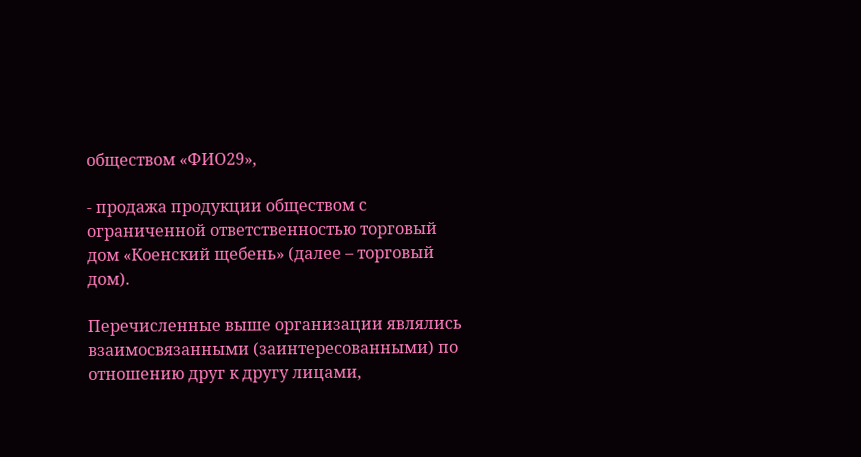обществом «ФИО29»,

- продажа продукции обществом с ограниченной ответственностью торговый дом «Коенский щебень» (далее – торговый дом).

Перечисленные выше организации являлись взаимосвязанными (заинтересованными) по отношению друг к другу лицами,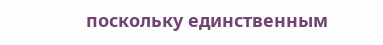поскольку единственным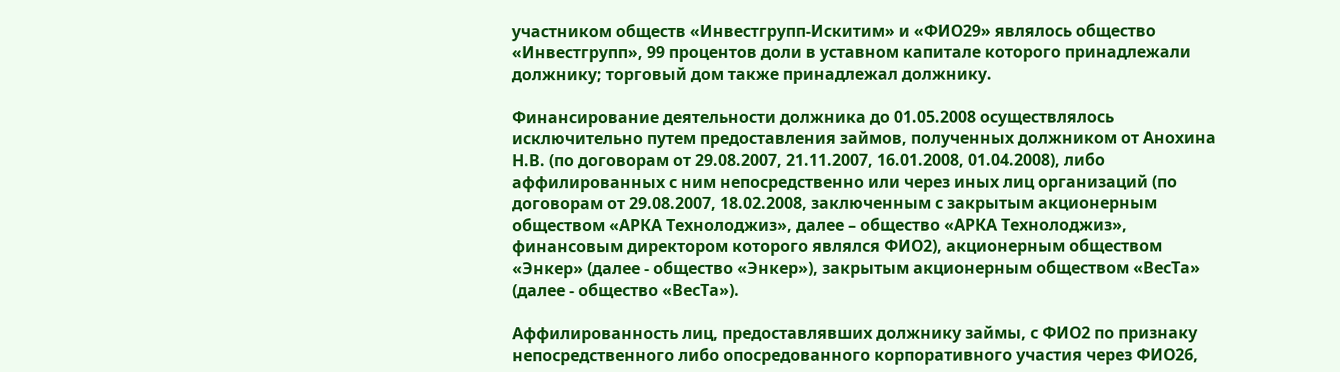участником обществ «Инвестгрупп-Искитим» и «ФИО29» являлось общество «Инвестгрупп», 99 процентов доли в уставном капитале которого принадлежали должнику; торговый дом также принадлежал должнику.

Финансирование деятельности должника до 01.05.2008 осуществлялось исключительно путем предоставления займов, полученных должником от Анохина Н.В. (по договорам от 29.08.2007, 21.11.2007, 16.01.2008, 01.04.2008), либо аффилированных с ним непосредственно или через иных лиц организаций (по договорам от 29.08.2007, 18.02.2008, заключенным с закрытым акционерным обществом «АРКА Технолоджиз», далее – общество «АРКА Технолоджиз», финансовым директором которого являлся ФИО2), акционерным обществом «Энкер» (далее - общество «Энкер»), закрытым акционерным обществом «ВесТа» (далее - общество «ВесТа»).

Аффилированность лиц, предоставлявших должнику займы, с ФИО2 по признаку непосредственного либо опосредованного корпоративного участия через ФИО26,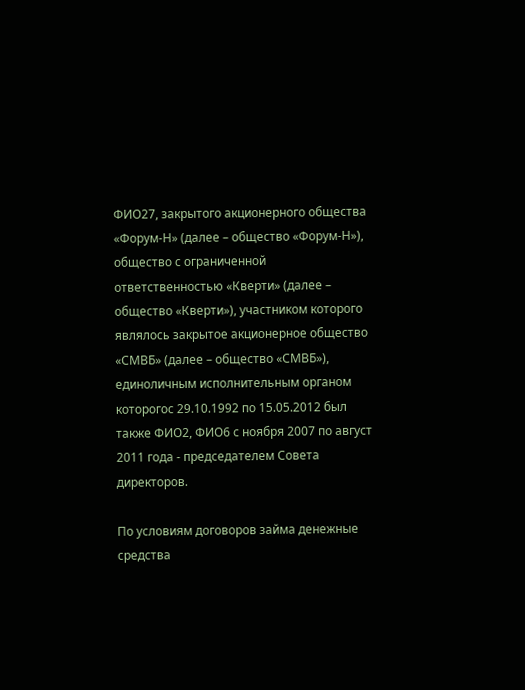ФИО27, закрытого акционерного общества «Форум-Н» (далее – общество «Форум-Н»), общество с ограниченной ответственностью «Кверти» (далее – общество «Кверти»), участником которого являлось закрытое акционерное общество «СМВБ» (далее – общество «СМВБ»), единоличным исполнительным органом которогос 29.10.1992 по 15.05.2012 был также ФИО2, ФИО6 с ноября 2007 по август 2011 года - председателем Совета директоров.

По условиям договоров займа денежные средства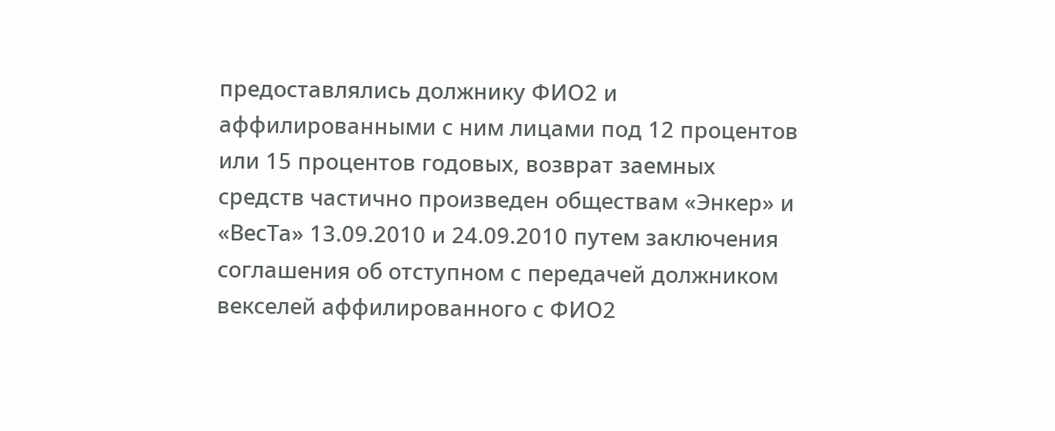предоставлялись должнику ФИО2 и аффилированными с ним лицами под 12 процентов или 15 процентов годовых, возврат заемных средств частично произведен обществам «Энкер» и «ВесТа» 13.09.2010 и 24.09.2010 путем заключения соглашения об отступном с передачей должником векселей аффилированного с ФИО2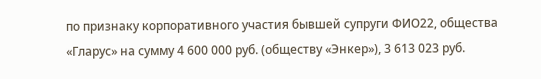по признаку корпоративного участия бывшей супруги ФИО22, общества «Гларус» на сумму 4 600 000 руб. (обществу «Энкер»), 3 613 023 руб.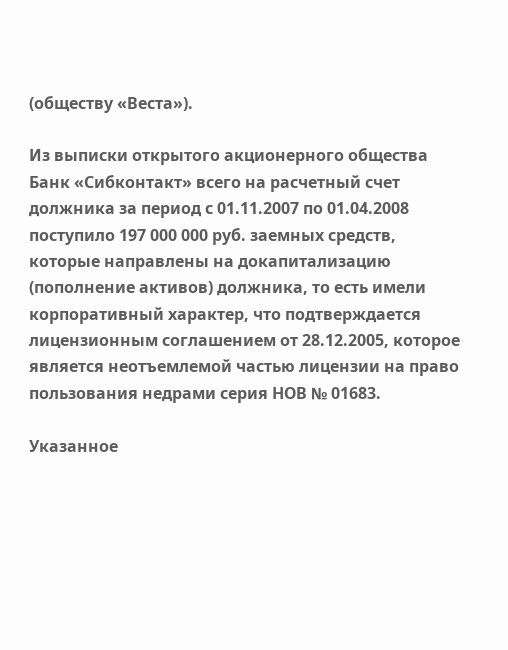(обществу «Веста»).

Из выписки открытого акционерного общества Банк «Сибконтакт» всего на расчетный счет должника за период с 01.11.2007 по 01.04.2008 поступило 197 000 000 руб. заемных средств, которые направлены на докапитализацию (пополнение активов) должника, то есть имели корпоративный характер, что подтверждается лицензионным соглашением от 28.12.2005, которое является неотъемлемой частью лицензии на право пользования недрами серия НОВ № 01683.

Указанное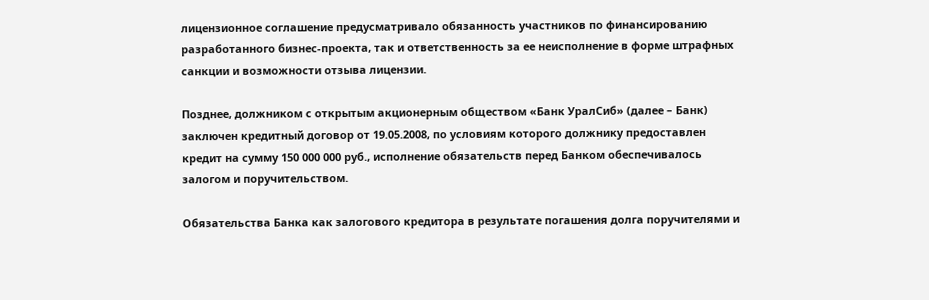лицензионное соглашение предусматривало обязанность участников по финансированию разработанного бизнес-проекта, так и ответственность за ее неисполнение в форме штрафных санкции и возможности отзыва лицензии.

Позднее, должником с открытым акционерным обществом «Банк УралСиб» (далее – Банк) заключен кредитный договор от 19.05.2008, по условиям которого должнику предоставлен кредит на сумму 150 000 000 руб., исполнение обязательств перед Банком обеспечивалось залогом и поручительством.

Обязательства Банка как залогового кредитора в результате погашения долга поручителями и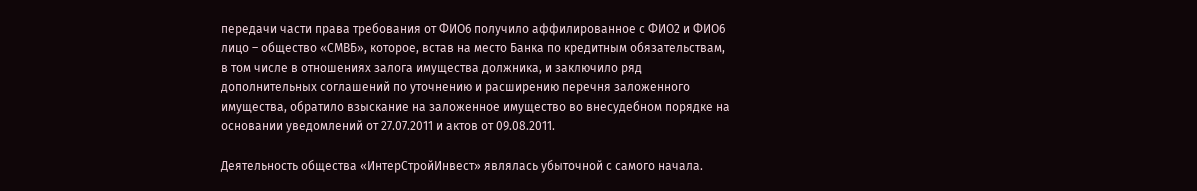передачи части права требования от ФИО6 получило аффилированное с ФИО2 и ФИО6 лицо – общество «СМВБ», которое, встав на место Банка по кредитным обязательствам, в том числе в отношениях залога имущества должника, и заключило ряд дополнительных соглашений по уточнению и расширению перечня заложенного имущества, обратило взыскание на заложенное имущество во внесудебном порядке на основании уведомлений от 27.07.2011 и актов от 09.08.2011.

Деятельность общества «ИнтерСтройИнвест» являлась убыточной с самого начала.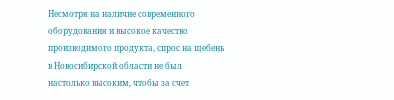Несмотря на наличие современного оборудования и высокое качество производимого продукта, спрос на щебень в Новосибирской области не был настолько высоким, чтобы за счет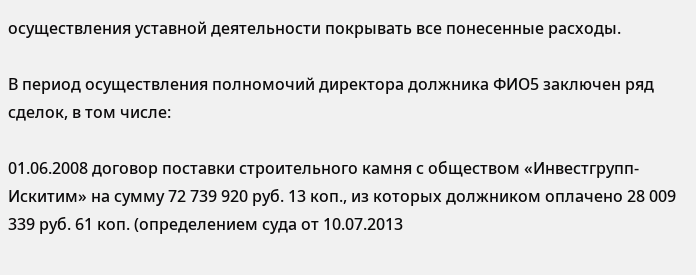осуществления уставной деятельности покрывать все понесенные расходы.

В период осуществления полномочий директора должника ФИО5 заключен ряд сделок, в том числе:

01.06.2008 договор поставки строительного камня с обществом «Инвестгрупп-Искитим» на сумму 72 739 920 руб. 13 коп., из которых должником оплачено 28 009 339 руб. 61 коп. (определением суда от 10.07.2013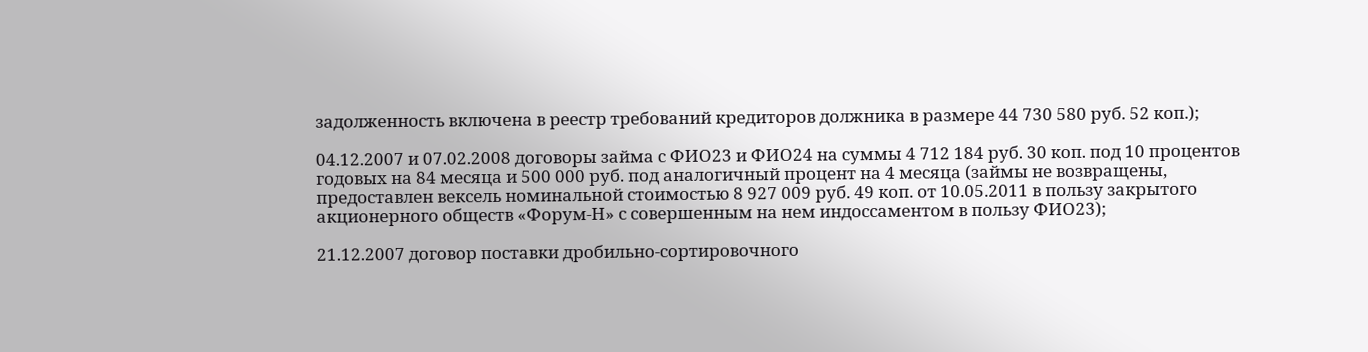задолженность включена в реестр требований кредиторов должника в размере 44 730 580 руб. 52 коп.);

04.12.2007 и 07.02.2008 договоры займа с ФИО23 и ФИО24 на суммы 4 712 184 руб. 30 коп. под 10 процентов годовых на 84 месяца и 500 000 руб. под аналогичный процент на 4 месяца (займы не возвращены, предоставлен вексель номинальной стоимостью 8 927 009 руб. 49 коп. от 10.05.2011 в пользу закрытого акционерного обществ «Форум-Н» с совершенным на нем индоссаментом в пользу ФИО23);

21.12.2007 договор поставки дробильно-сортировочного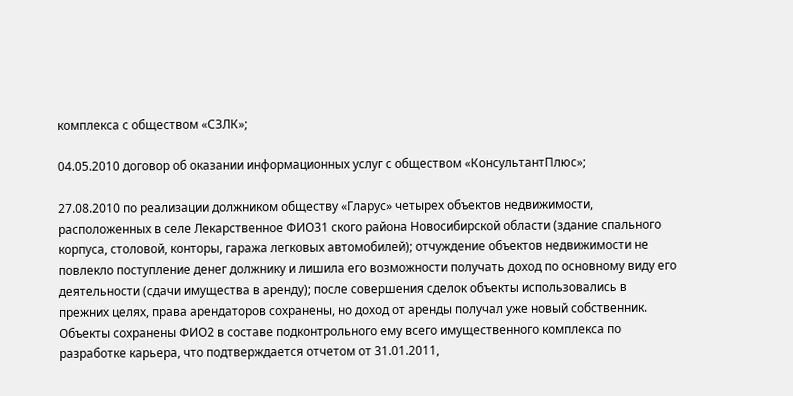комплекса с обществом «СЗЛК»;

04.05.2010 договор об оказании информационных услуг с обществом «КонсультантПлюс»;

27.08.2010 по реализации должником обществу «Гларус» четырех объектов недвижимости, расположенных в селе Лекарственное ФИО31 ского района Новосибирской области (здание спального корпуса, столовой, конторы, гаража легковых автомобилей); отчуждение объектов недвижимости не повлекло поступление денег должнику и лишила его возможности получать доход по основному виду его деятельности (сдачи имущества в аренду); после совершения сделок объекты использовались в прежних целях, права арендаторов сохранены, но доход от аренды получал уже новый собственник. Объекты сохранены ФИО2 в составе подконтрольного ему всего имущественного комплекса по разработке карьера, что подтверждается отчетом от 31.01.2011,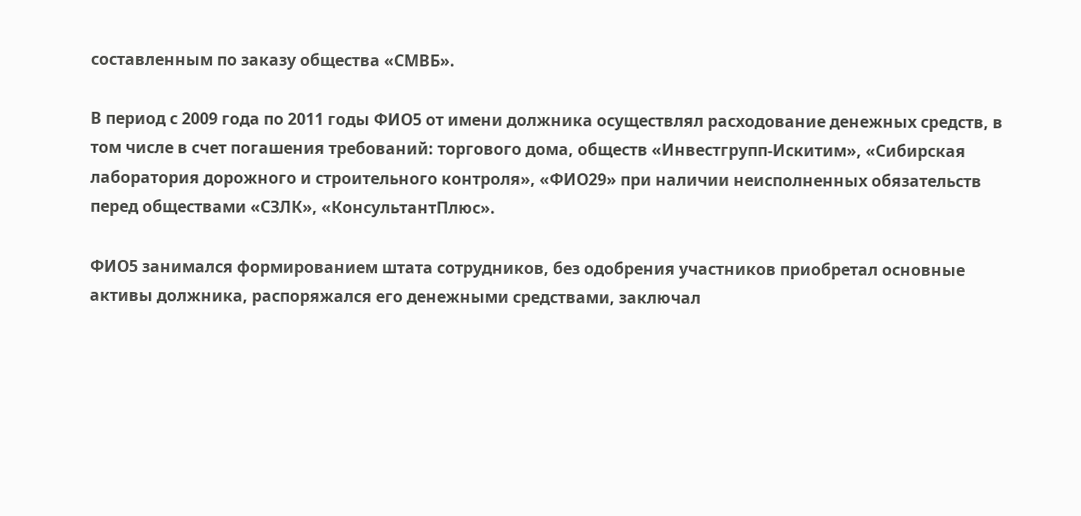составленным по заказу общества «СМВБ».

В период с 2009 года по 2011 годы ФИО5 от имени должника осуществлял расходование денежных средств, в том числе в счет погашения требований: торгового дома, обществ «Инвестгрупп-Искитим», «Сибирская лаборатория дорожного и строительного контроля», «ФИО29» при наличии неисполненных обязательств перед обществами «СЗЛК», «КонсультантПлюс».

ФИО5 занимался формированием штата сотрудников, без одобрения участников приобретал основные активы должника, распоряжался его денежными средствами, заключал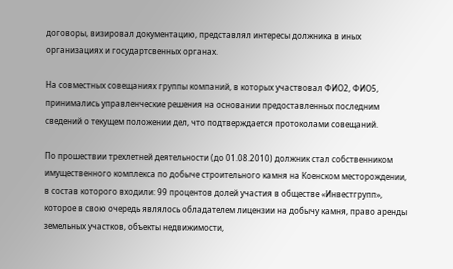договоры, визировал документацию, представлял интересы должника в иных организациях и государтсвенных органах.

На совместных совещаниях группы компаний, в которых участвовал ФИО2, ФИО5, принимались управленческие решения на основании предоставленных последним сведений о текущем положении дел, что подтверждается протоколами совещаний.

По прошествии трехлетней деятельности (до 01.08.2010) должник стал собственником имущественного комплекса по добыче строительного камня на Коенском месторождении, в состав которого входили: 99 процентов долей участия в обществе «Инвестгрупп», которое в свою очередь являлось обладателем лицензии на добычу камня, право аренды земельных участков, объекты недвижимости,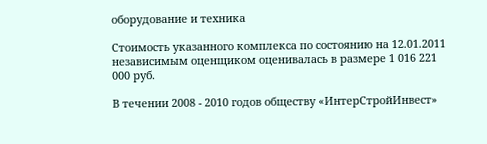оборудование и техника

Стоимость указанного комплекса по состоянию на 12.01.2011 независимым оценщиком оценивалась в размере 1 016 221 000 руб.

В течении 2008 - 2010 годов обществу «ИнтерСтройИнвест»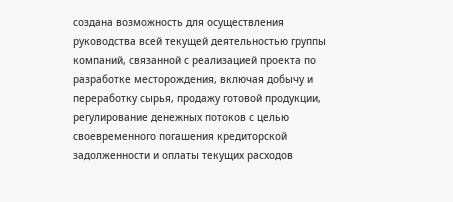создана возможность для осуществления руководства всей текущей деятельностью группы компаний, связанной с реализацией проекта по разработке месторождения, включая добычу и переработку сырья, продажу готовой продукции, регулирование денежных потоков с целью своевременного погашения кредиторской задолженности и оплаты текущих расходов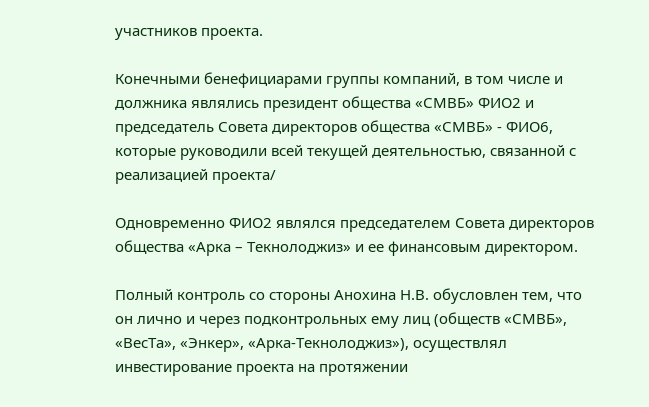участников проекта.

Конечными бенефициарами группы компаний, в том числе и должника являлись президент общества «СМВБ» ФИО2 и председатель Совета директоров общества «СМВБ» - ФИО6, которые руководили всей текущей деятельностью, связанной с реализацией проекта/

Одновременно ФИО2 являлся председателем Совета директоров общества «Арка – Текнолоджиз» и ее финансовым директором.

Полный контроль со стороны Анохина Н.В. обусловлен тем, что он лично и через подконтрольных ему лиц (обществ «СМВБ», «ВесТа», «Энкер», «Арка-Текнолоджиз»), осуществлял инвестирование проекта на протяжении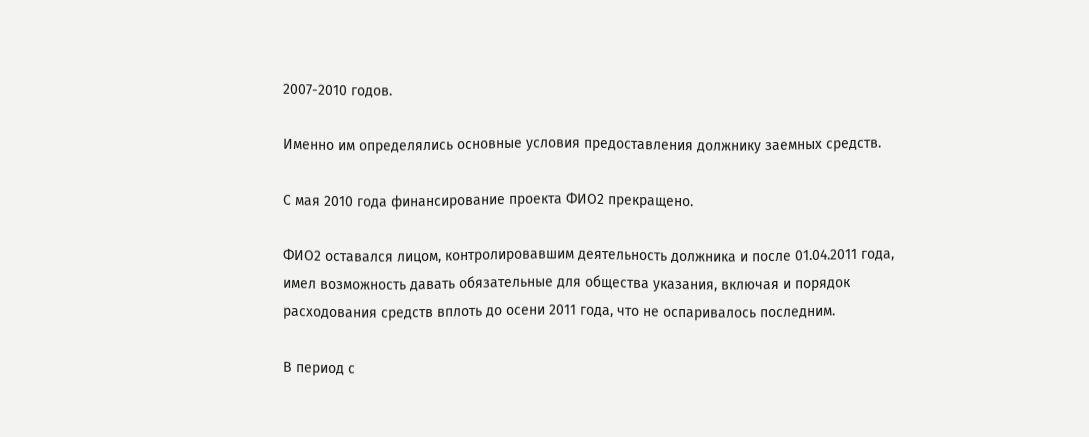2007-2010 годов.

Именно им определялись основные условия предоставления должнику заемных средств.

С мая 2010 года финансирование проекта ФИО2 прекращено.

ФИО2 оставался лицом, контролировавшим деятельность должника и после 01.04.2011 года, имел возможность давать обязательные для общества указания, включая и порядок расходования средств вплоть до осени 2011 года, что не оспаривалось последним.

В период с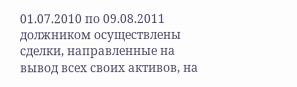01.07.2010 по 09.08.2011 должником осуществлены сделки, направленные на вывод всех своих активов, на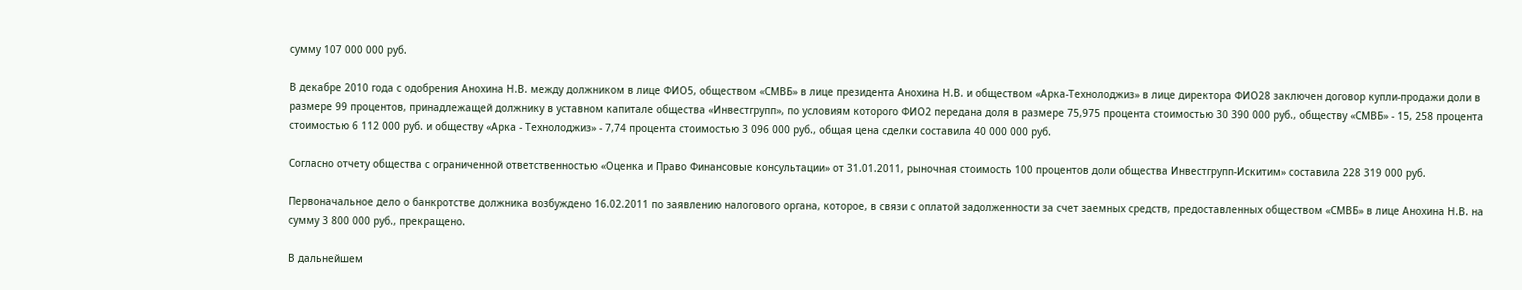сумму 107 000 000 руб.

В декабре 2010 года с одобрения Анохина Н.В. между должником в лице ФИО5, обществом «СМВБ» в лице президента Анохина Н.В. и обществом «Арка-Технолоджиз» в лице директора ФИО28 заключен договор купли-продажи доли в размере 99 процентов, принадлежащей должнику в уставном капитале общества «Инвестгрупп», по условиям которого ФИО2 передана доля в размере 75,975 процента стоимостью 30 390 000 руб., обществу «СМВБ» - 15, 258 процента стоимостью 6 112 000 руб. и обществу «Арка - Технолоджиз» - 7,74 процента стоимостью 3 096 000 руб., общая цена сделки составила 40 000 000 руб.

Согласно отчету общества с ограниченной ответственностью «Оценка и Право Финансовые консультации» от 31.01.2011, рыночная стоимость 100 процентов доли общества Инвестгрупп-Искитим» составила 228 319 000 руб.

Первоначальное дело о банкротстве должника возбуждено 16.02.2011 по заявлению налогового органа, которое, в связи с оплатой задолженности за счет заемных средств, предоставленных обществом «СМВБ» в лице Анохина Н.В. на сумму 3 800 000 руб., прекращено.

В дальнейшем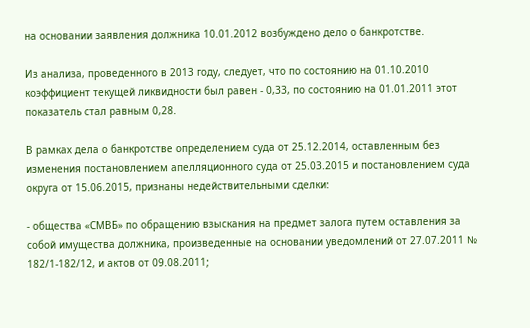на основании заявления должника 10.01.2012 возбуждено дело о банкротстве.

Из анализа, проведенного в 2013 году, следует, что по состоянию на 01.10.2010 коэффициент текущей ликвидности был равен - 0,33, по состоянию на 01.01.2011 этот показатель стал равным 0,28.

В рамках дела о банкротстве определением суда от 25.12.2014, оставленным без изменения постановлением апелляционного суда от 25.03.2015 и постановлением суда округа от 15.06.2015, признаны недействительными сделки:

- общества «СМВБ» по обращению взыскания на предмет залога путем оставления за собой имущества должника, произведенные на основании уведомлений от 27.07.2011 № 182/1-182/12, и актов от 09.08.2011;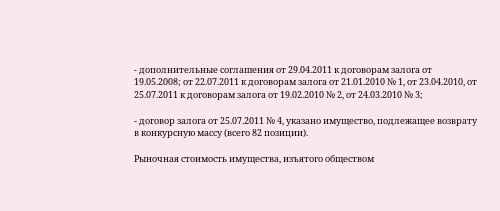- дополнительные соглашения от 29.04.2011 к договорам залога от 19.05.2008; от 22.07.2011 к договорам залога от 21.01.2010 № 1, от 23.04.2010, от 25.07.2011 к договорам залога от 19.02.2010 № 2, от 24.03.2010 № 3;

- договор залога от 25.07.2011 № 4, указано имущество, подлежащее возврату в конкурсную массу (всего 82 позиции).

Рыночная стоимость имущества, изъятого обществом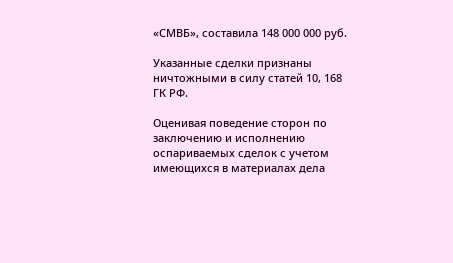«СМВБ», составила 148 000 000 руб.

Указанные сделки признаны ничтожными в силу статей 10, 168 ГК РФ.

Оценивая поведение сторон по заключению и исполнению оспариваемых сделок с учетом имеющихся в материалах дела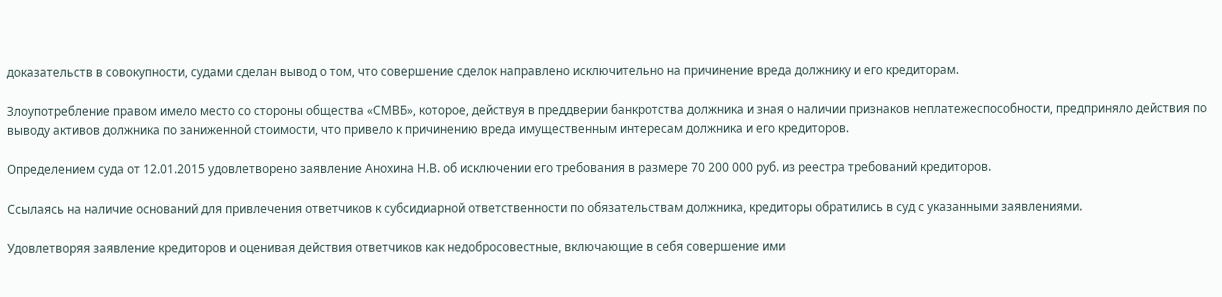доказательств в совокупности, судами сделан вывод о том, что совершение сделок направлено исключительно на причинение вреда должнику и его кредиторам.

Злоупотребление правом имело место со стороны общества «СМВБ», которое, действуя в преддверии банкротства должника и зная о наличии признаков неплатежеспособности, предприняло действия по выводу активов должника по заниженной стоимости, что привело к причинению вреда имущественным интересам должника и его кредиторов.

Определением суда от 12.01.2015 удовлетворено заявление Анохина Н.В. об исключении его требования в размере 70 200 000 руб. из реестра требований кредиторов.

Ссылаясь на наличие оснований для привлечения ответчиков к субсидиарной ответственности по обязательствам должника, кредиторы обратились в суд с указанными заявлениями.

Удовлетворяя заявление кредиторов и оценивая действия ответчиков как недобросовестные, включающие в себя совершение ими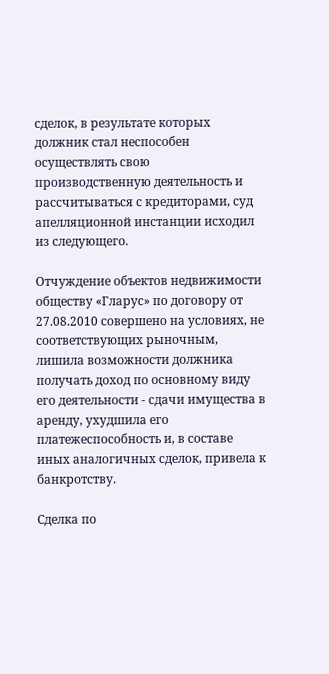сделок, в результате которых должник стал неспособен осуществлять свою производственную деятельность и рассчитываться с кредиторами, суд апелляционной инстанции исходил из следующего.

Отчуждение объектов недвижимости обществу «Гларус» по договору от 27.08.2010 совершено на условиях, не соответствующих рыночным, лишила возможности должника получать доход по основному виду его деятельности - сдачи имущества в аренду, ухудшила его платежеспособность и, в составе иных аналогичных сделок, привела к банкротству.

Сделка по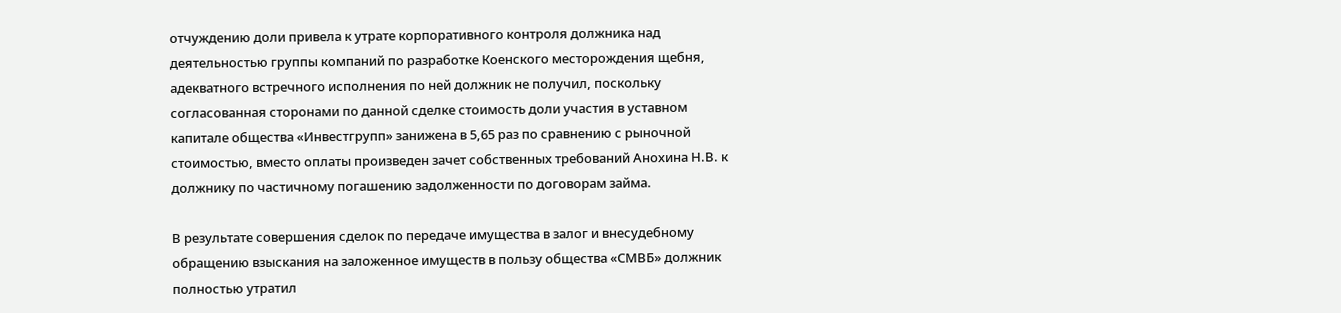отчуждению доли привела к утрате корпоративного контроля должника над деятельностью группы компаний по разработке Коенского месторождения щебня, адекватного встречного исполнения по ней должник не получил, поскольку согласованная сторонами по данной сделке стоимость доли участия в уставном капитале общества «Инвестгрупп» занижена в 5,65 раз по сравнению с рыночной стоимостью, вместо оплаты произведен зачет собственных требований Анохина Н.В. к должнику по частичному погашению задолженности по договорам займа.

В результате совершения сделок по передаче имущества в залог и внесудебному обращению взыскания на заложенное имуществ в пользу общества «СМВБ» должник полностью утратил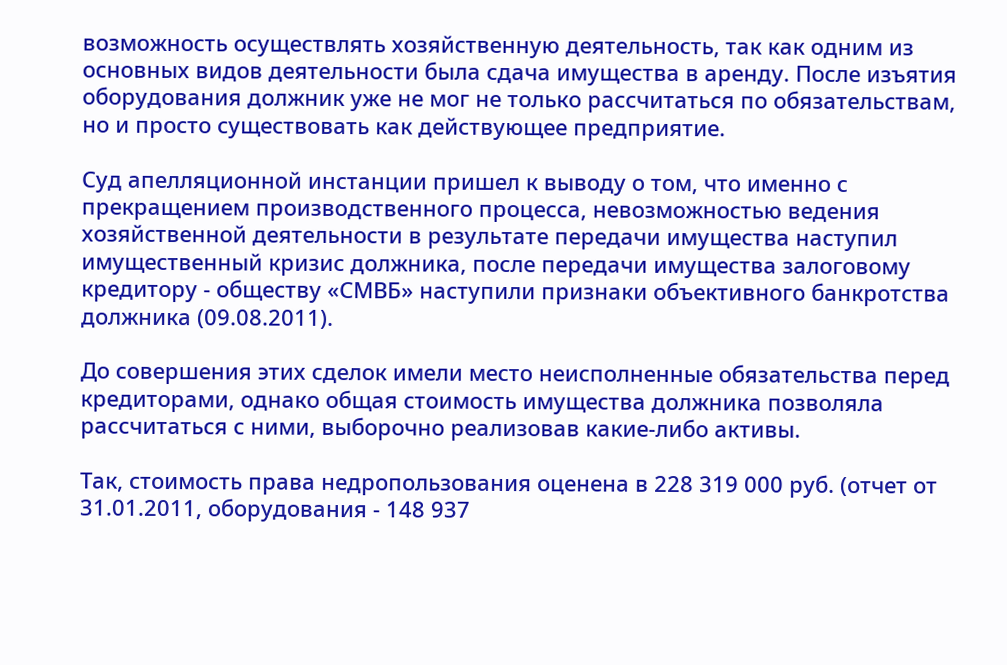возможность осуществлять хозяйственную деятельность, так как одним из основных видов деятельности была сдача имущества в аренду. После изъятия оборудования должник уже не мог не только рассчитаться по обязательствам, но и просто существовать как действующее предприятие.

Суд апелляционной инстанции пришел к выводу о том, что именно с прекращением производственного процесса, невозможностью ведения хозяйственной деятельности в результате передачи имущества наступил имущественный кризис должника, после передачи имущества залоговому кредитору - обществу «СМВБ» наступили признаки объективного банкротства должника (09.08.2011).

До совершения этих сделок имели место неисполненные обязательства перед кредиторами, однако общая стоимость имущества должника позволяла рассчитаться с ними, выборочно реализовав какие-либо активы.

Так, стоимость права недропользования оценена в 228 319 000 руб. (отчет от 31.01.2011, оборудования - 148 937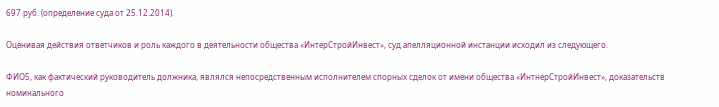697 руб. (определение суда от 25.12.2014).

Оценивая действия ответчиков и роль каждого в деятельности общества «ИнтерСтройИнвест», суд апелляционной инстанции исходил из следующего.

ФИО5, как фактический руководитель должника, являлся непосредственным исполнителем спорных сделок от имени общества «ИнтнерСтройИнвест», доказательств номинального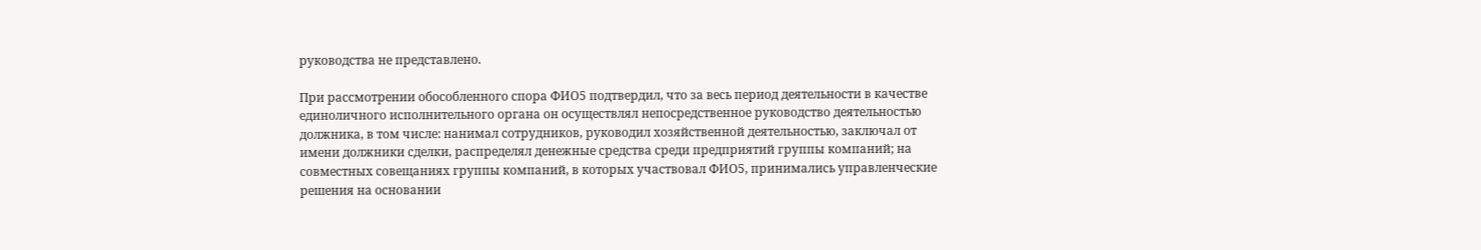руководства не представлено.

При рассмотрении обособленного спора ФИО5 подтвердил, что за весь период деятельности в качестве единоличного исполнительного органа он осуществлял непосредственное руководство деятельностью должника, в том числе: нанимал сотрудников, руководил хозяйственной деятельностью, заключал от имени должники сделки, распределял денежные средства среди предприятий группы компаний; на совместных совещаниях группы компаний, в которых участвовал ФИО5, принимались управленческие решения на основании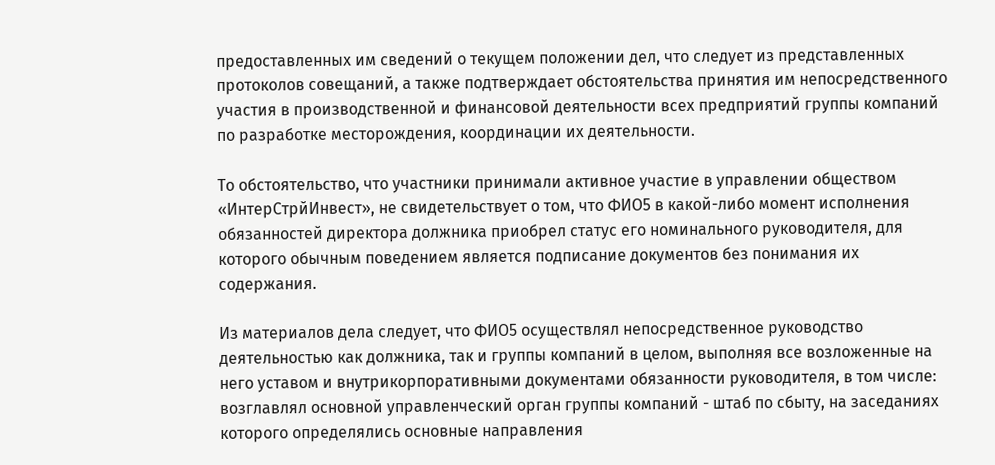предоставленных им сведений о текущем положении дел, что следует из представленных протоколов совещаний, а также подтверждает обстоятельства принятия им непосредственного участия в производственной и финансовой деятельности всех предприятий группы компаний по разработке месторождения, координации их деятельности.

То обстоятельство, что участники принимали активное участие в управлении обществом «ИнтерСтрйИнвест», не свидетельствует о том, что ФИО5 в какой-либо момент исполнения обязанностей директора должника приобрел статус его номинального руководителя, для которого обычным поведением является подписание документов без понимания их содержания.

Из материалов дела следует, что ФИО5 осуществлял непосредственное руководство деятельностью как должника, так и группы компаний в целом, выполняя все возложенные на него уставом и внутрикорпоративными документами обязанности руководителя, в том числе: возглавлял основной управленческий орган группы компаний - штаб по сбыту, на заседаниях которого определялись основные направления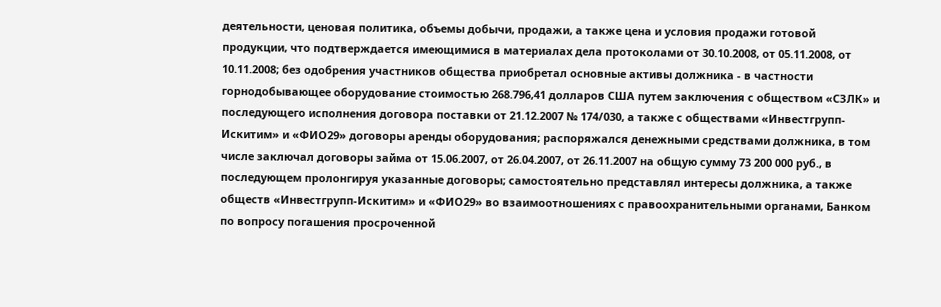деятельности, ценовая политика, объемы добычи, продажи, а также цена и условия продажи готовой продукции, что подтверждается имеющимися в материалах дела протоколами от 30.10.2008, от 05.11.2008, от 10.11.2008; без одобрения участников общества приобретал основные активы должника - в частности горнодобывающее оборудование стоимостью 268.796,41 долларов США путем заключения с обществом «СЗЛК» и последующего исполнения договора поставки от 21.12.2007 № 174/030, а также с обществами «Инвестгрупп-Искитим» и «ФИО29» договоры аренды оборудования; распоряжался денежными средствами должника, в том числе заключал договоры займа от 15.06.2007, от 26.04.2007, от 26.11.2007 на общую сумму 73 200 000 руб., в последующем пролонгируя указанные договоры; самостоятельно представлял интересы должника, а также обществ «Инвестгрупп-Искитим» и «ФИО29» во взаимоотношениях с правоохранительными органами, Банком по вопросу погашения просроченной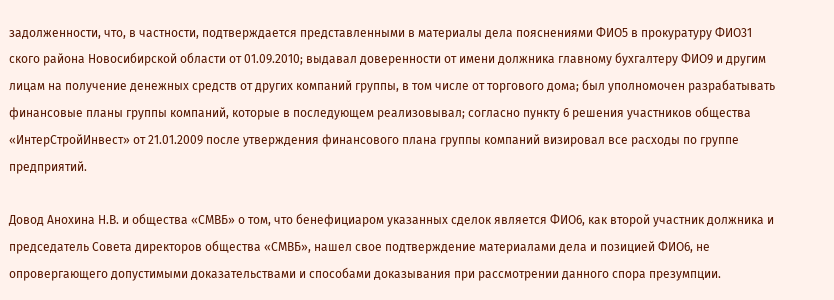задолженности, что, в частности, подтверждается представленными в материалы дела пояснениями ФИО5 в прокуратуру ФИО31 ского района Новосибирской области от 01.09.2010; выдавал доверенности от имени должника главному бухгалтеру ФИО9 и другим лицам на получение денежных средств от других компаний группы, в том числе от торгового дома; был уполномочен разрабатывать финансовые планы группы компаний, которые в последующем реализовывал; согласно пункту 6 решения участников общества «ИнтерСтройИнвест» от 21.01.2009 после утверждения финансового плана группы компаний визировал все расходы по группе предприятий.

Довод Анохина Н.В. и общества «СМВБ» о том, что бенефициаром указанных сделок является ФИО6, как второй участник должника и председатель Совета директоров общества «СМВБ», нашел свое подтверждение материалами дела и позицией ФИО6, не опровергающего допустимыми доказательствами и способами доказывания при рассмотрении данного спора презумпции.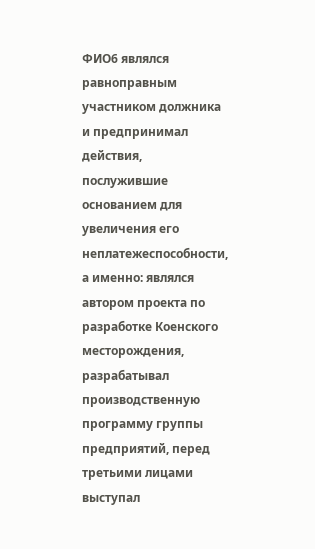ФИО6 являлся равноправным участником должника и предпринимал действия, послужившие основанием для увеличения его неплатежеспособности, а именно: являлся автором проекта по разработке Коенского месторождения, разрабатывал производственную программу группы предприятий, перед третьими лицами выступал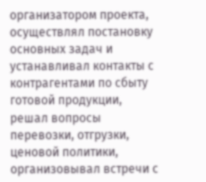организатором проекта, осуществлял постановку основных задач и устанавливал контакты с контрагентами по сбыту готовой продукции, решал вопросы перевозки, отгрузки, ценовой политики, организовывал встречи с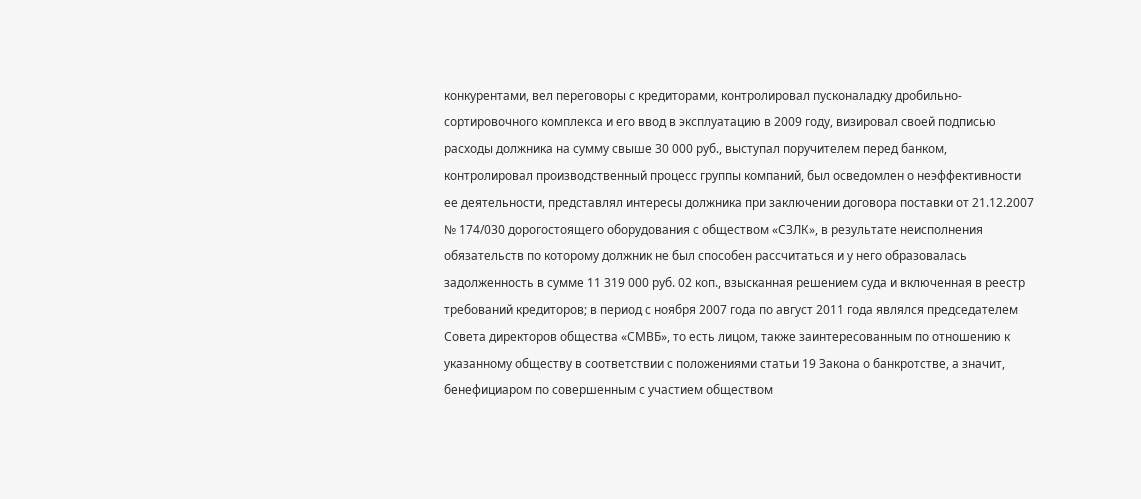конкурентами, вел переговоры с кредиторами, контролировал пусконаладку дробильно-сортировочного комплекса и его ввод в эксплуатацию в 2009 году, визировал своей подписью расходы должника на сумму свыше 30 000 руб., выступал поручителем перед банком, контролировал производственный процесс группы компаний, был осведомлен о неэффективности ее деятельности, представлял интересы должника при заключении договора поставки от 21.12.2007 № 174/030 дорогостоящего оборудования с обществом «СЗЛК», в результате неисполнения обязательств по которому должник не был способен рассчитаться и у него образовалась задолженность в сумме 11 319 000 руб. 02 коп., взысканная решением суда и включенная в реестр требований кредиторов; в период с ноября 2007 года по август 2011 года являлся председателем Совета директоров общества «СМВБ», то есть лицом, также заинтересованным по отношению к указанному обществу в соответствии с положениями статьи 19 Закона о банкротстве, а значит, бенефициаром по совершенным с участием обществом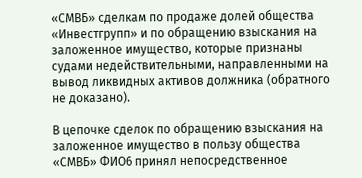«СМВБ» сделкам по продаже долей общества «Инвестгрупп» и по обращению взыскания на заложенное имущество, которые признаны судами недействительными, направленными на вывод ликвидных активов должника (обратного не доказано).

В цепочке сделок по обращению взыскания на заложенное имущество в пользу общества «СМВБ» ФИО6 принял непосредственное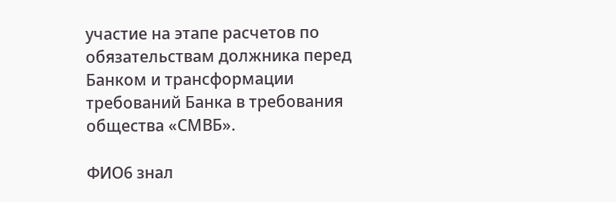участие на этапе расчетов по обязательствам должника перед Банком и трансформации требований Банка в требования общества «СМВБ».

ФИО6 знал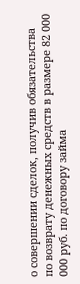о совершении сделок, получив обязательства по возврату денежных средств в размере 82 000 000 руб. по договору займа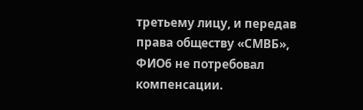третьему лицу, и передав права обществу «СМВБ», ФИО6 не потребовал компенсации.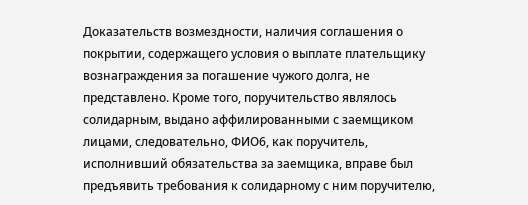Доказательств возмездности, наличия соглашения о покрытии, содержащего условия о выплате плательщику вознаграждения за погашение чужого долга, не представлено. Кроме того, поручительство являлось солидарным, выдано аффилированными с заемщиком лицами, следовательно, ФИО6, как поручитель, исполнивший обязательства за заемщика, вправе был предъявить требования к солидарному с ним поручителю,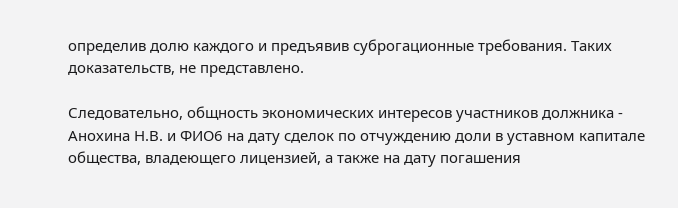определив долю каждого и предъявив суброгационные требования. Таких доказательств, не представлено.

Следовательно, общность экономических интересов участников должника - Анохина Н.В. и ФИО6 на дату сделок по отчуждению доли в уставном капитале общества, владеющего лицензией, а также на дату погашения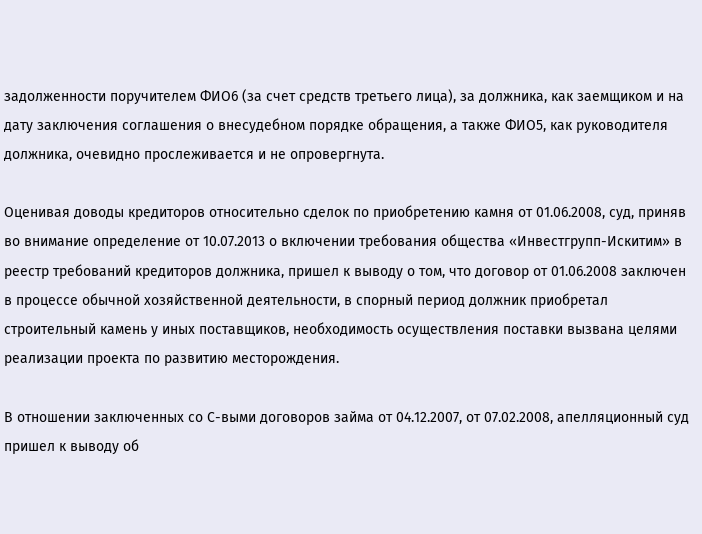задолженности поручителем ФИО6 (за счет средств третьего лица), за должника, как заемщиком и на дату заключения соглашения о внесудебном порядке обращения, а также ФИО5, как руководителя должника, очевидно прослеживается и не опровергнута.

Оценивая доводы кредиторов относительно сделок по приобретению камня от 01.06.2008, суд, приняв во внимание определение от 10.07.2013 о включении требования общества «Инвестгрупп-Искитим» в реестр требований кредиторов должника, пришел к выводу о том, что договор от 01.06.2008 заключен в процессе обычной хозяйственной деятельности, в спорный период должник приобретал строительный камень у иных поставщиков, необходимость осуществления поставки вызвана целями реализации проекта по развитию месторождения.

В отношении заключенных со С-выми договоров займа от 04.12.2007, от 07.02.2008, апелляционный суд пришел к выводу об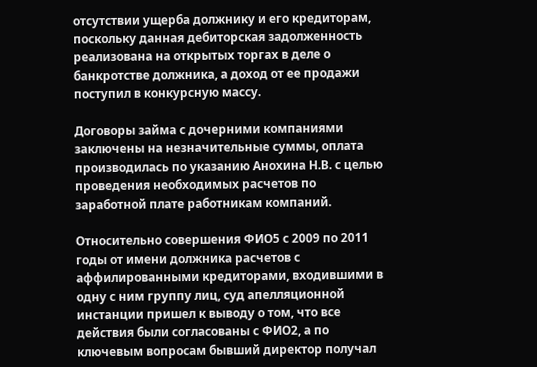отсутствии ущерба должнику и его кредиторам, поскольку данная дебиторская задолженность реализована на открытых торгах в деле о банкротстве должника, а доход от ее продажи поступил в конкурсную массу.

Договоры займа с дочерними компаниями заключены на незначительные суммы, оплата производилась по указанию Анохина Н.В. с целью проведения необходимых расчетов по заработной плате работникам компаний.

Относительно совершения ФИО5 с 2009 по 2011 годы от имени должника расчетов с аффилированными кредиторами, входившими в одну с ним группу лиц, суд апелляционной инстанции пришел к выводу о том, что все действия были согласованы с ФИО2, а по ключевым вопросам бывший директор получал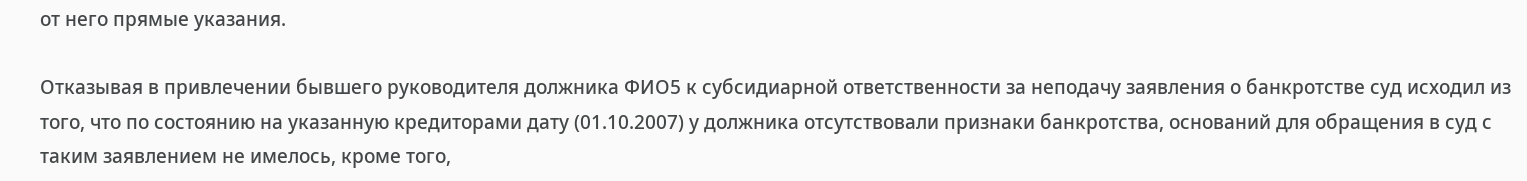от него прямые указания.

Отказывая в привлечении бывшего руководителя должника ФИО5 к субсидиарной ответственности за неподачу заявления о банкротстве суд исходил из того, что по состоянию на указанную кредиторами дату (01.10.2007) у должника отсутствовали признаки банкротства, оснований для обращения в суд с таким заявлением не имелось, кроме того,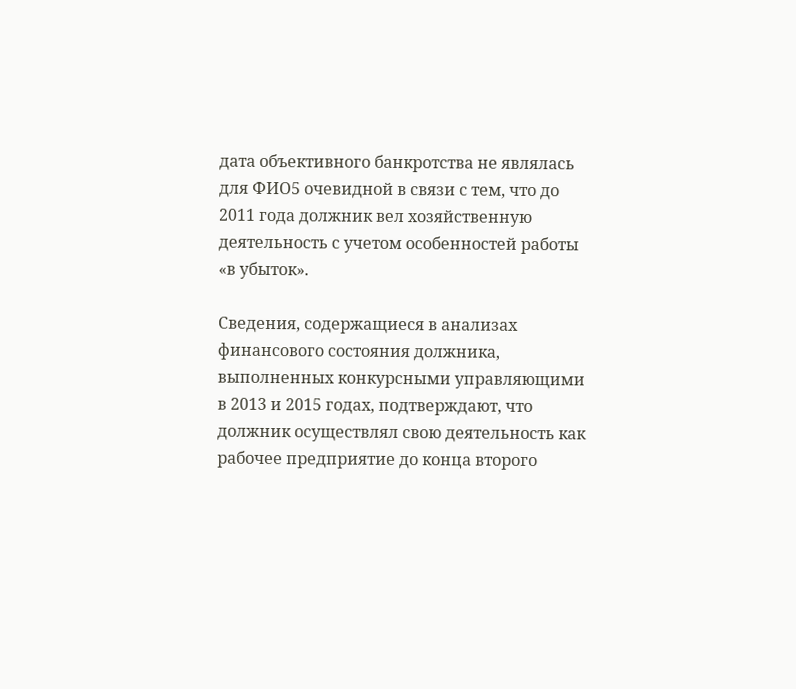дата объективного банкротства не являлась для ФИО5 очевидной в связи с тем, что до 2011 года должник вел хозяйственную деятельность с учетом особенностей работы «в убыток».

Сведения, содержащиеся в анализах финансового состояния должника, выполненных конкурсными управляющими в 2013 и 2015 годах, подтверждают, что должник осуществлял свою деятельность как рабочее предприятие до конца второго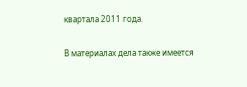квартала 2011 года.

В материалах дела также имеется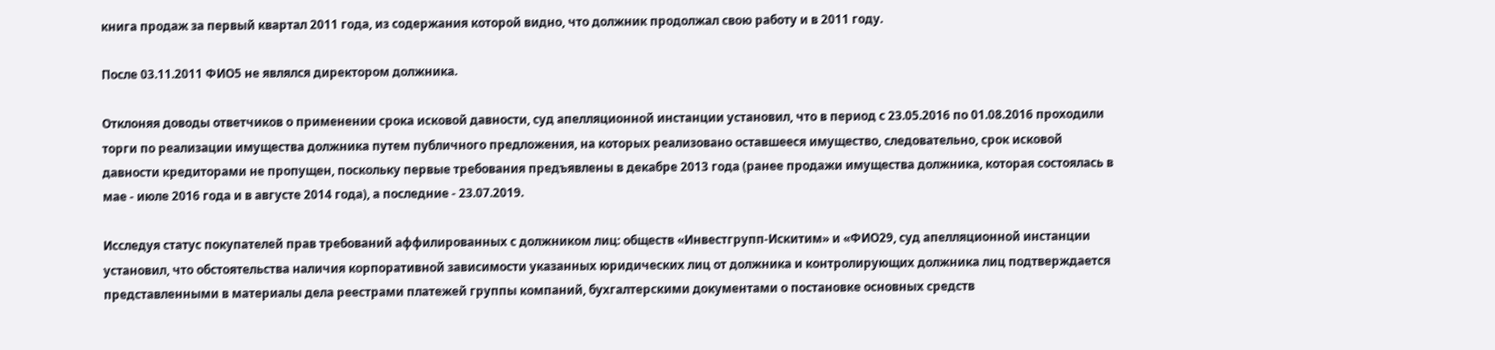книга продаж за первый квартал 2011 года, из содержания которой видно, что должник продолжал свою работу и в 2011 году.

После 03.11.2011 ФИО5 не являлся директором должника.

Отклоняя доводы ответчиков о применении срока исковой давности, суд апелляционной инстанции установил, что в период с 23.05.2016 по 01.08.2016 проходили торги по реализации имущества должника путем публичного предложения, на которых реализовано оставшееся имущество, следовательно, срок исковой давности кредиторами не пропущен, поскольку первые требования предъявлены в декабре 2013 года (ранее продажи имущества должника, которая состоялась в мае - июле 2016 года и в августе 2014 года), а последние - 23.07.2019.

Исследуя статус покупателей прав требований аффилированных с должником лиц: обществ «Инвестгрупп-Искитим» и «ФИО29, суд апелляционной инстанции установил, что обстоятельства наличия корпоративной зависимости указанных юридических лиц от должника и контролирующих должника лиц подтверждается представленными в материалы дела реестрами платежей группы компаний, бухгалтерскими документами о постановке основных средств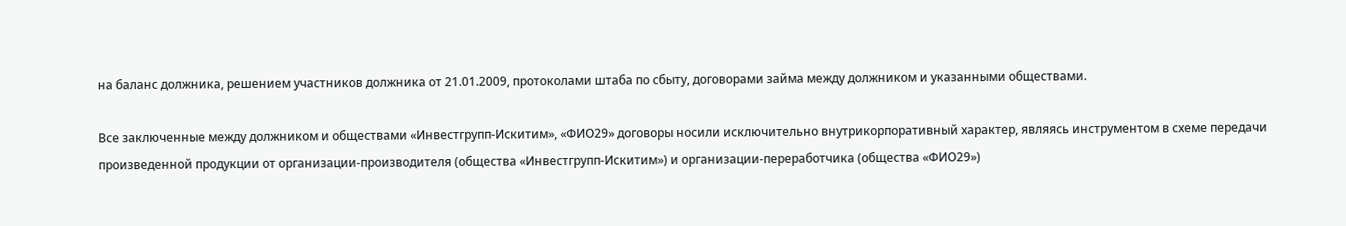на баланс должника, решением участников должника от 21.01.2009, протоколами штаба по сбыту, договорами займа между должником и указанными обществами.

Все заключенные между должником и обществами «Инвестгрупп-Искитим», «ФИО29» договоры носили исключительно внутрикорпоративный характер, являясь инструментом в схеме передачи произведенной продукции от организации-производителя (общества «Инвестгрупп-Искитим») и организации-переработчика (общества «ФИО29»)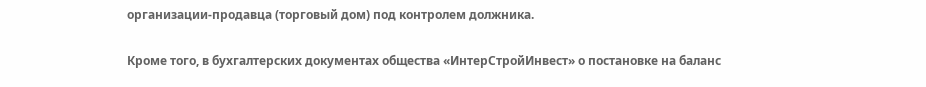организации-продавца (торговый дом) под контролем должника.

Кроме того, в бухгалтерских документах общества «ИнтерСтройИнвест» о постановке на баланс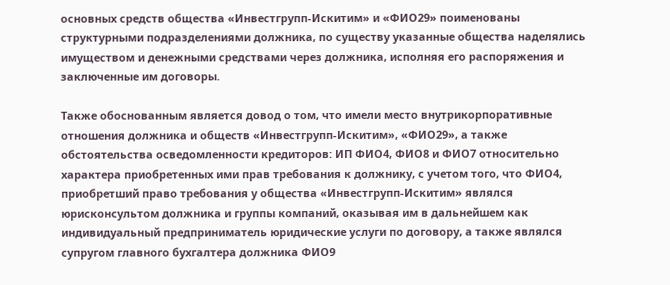основных средств общества «Инвестгрупп-Искитим» и «ФИО29» поименованы структурными подразделениями должника, по существу указанные общества наделялись имуществом и денежными средствами через должника, исполняя его распоряжения и заключенные им договоры.

Также обоснованным является довод о том, что имели место внутрикорпоративные отношения должника и обществ «Инвестгрупп-Искитим», «ФИО29», а также обстоятельства осведомленности кредиторов: ИП ФИО4, ФИО8 и ФИО7 относительно характера приобретенных ими прав требования к должнику, с учетом того, что ФИО4, приобретший право требования у общества «Инвестгрупп-Искитим» являлся юрисконсультом должника и группы компаний, оказывая им в дальнейшем как индивидуальный предприниматель юридические услуги по договору, а также являлся супругом главного бухгалтера должника ФИО9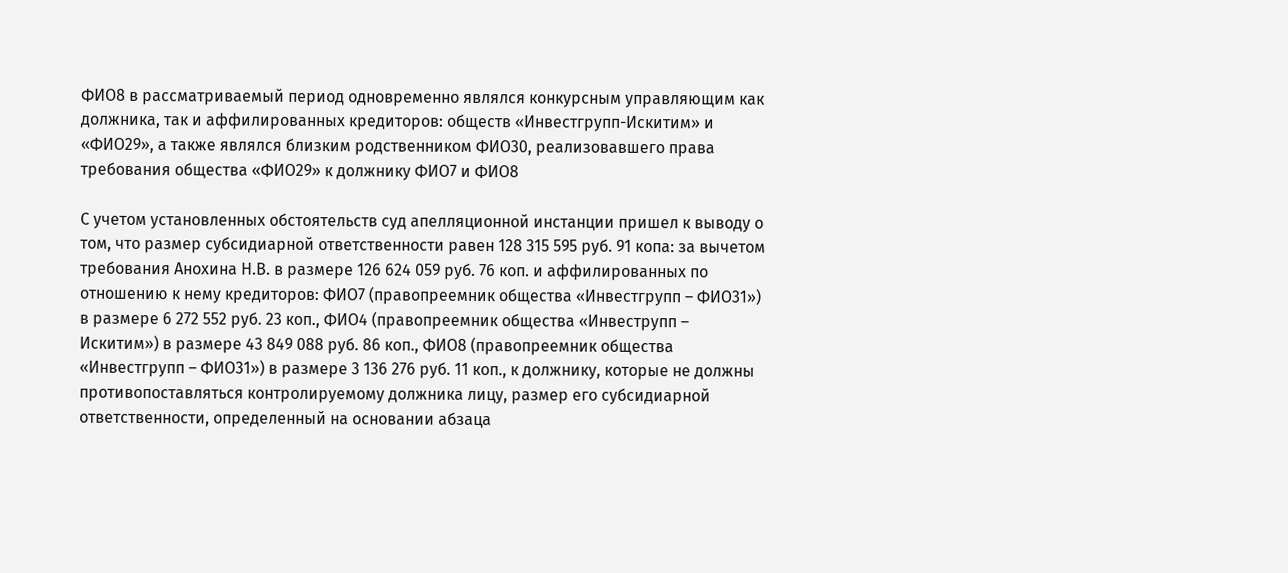ФИО8 в рассматриваемый период одновременно являлся конкурсным управляющим как должника, так и аффилированных кредиторов: обществ «Инвестгрупп-Искитим» и «ФИО29», а также являлся близким родственником ФИО30, реализовавшего права требования общества «ФИО29» к должнику ФИО7 и ФИО8

С учетом установленных обстоятельств суд апелляционной инстанции пришел к выводу о том, что размер субсидиарной ответственности равен 128 315 595 руб. 91 копа: за вычетом требования Анохина Н.В. в размере 126 624 059 руб. 76 коп. и аффилированных по отношению к нему кредиторов: ФИО7 (правопреемник общества «Инвестгрупп – ФИО31») в размере 6 272 552 руб. 23 коп., ФИО4 (правопреемник общества «Инвеструпп – Искитим») в размере 43 849 088 руб. 86 коп., ФИО8 (правопреемник общества «Инвестгрупп – ФИО31») в размере 3 136 276 руб. 11 коп., к должнику, которые не должны противопоставляться контролируемому должника лицу, размер его субсидиарной ответственности, определенный на основании абзаца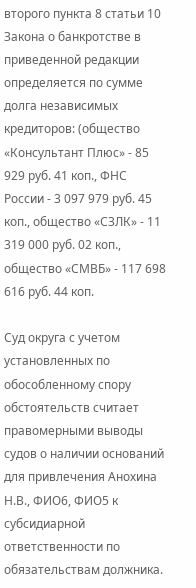второго пункта 8 статьи 10 Закона о банкротстве в приведенной редакции определяется по сумме долга независимых кредиторов: (общество «Консультант Плюс» - 85 929 руб. 41 коп., ФНС России - 3 097 979 руб. 45 коп., общество «СЗЛК» - 11 319 000 руб. 02 коп., общество «СМВБ» - 117 698 616 руб. 44 коп.

Суд округа с учетом установленных по обособленному спору обстоятельств считает правомерными выводы судов о наличии оснований для привлечения Анохина Н.В., ФИО6, ФИО5 к субсидиарной ответственности по обязательствам должника.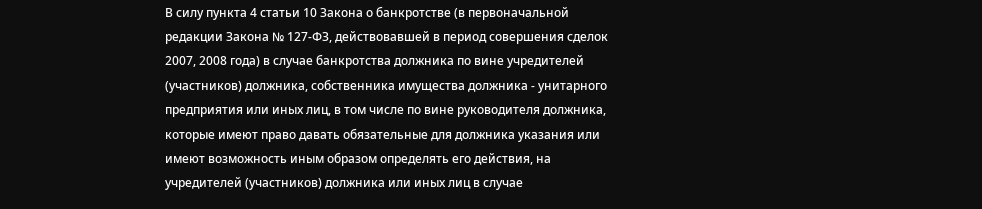В силу пункта 4 статьи 10 Закона о банкротстве (в первоначальной редакции Закона № 127-ФЗ, действовавшей в период совершения сделок 2007, 2008 года) в случае банкротства должника по вине учредителей (участников) должника, собственника имущества должника - унитарного предприятия или иных лиц, в том числе по вине руководителя должника, которые имеют право давать обязательные для должника указания или имеют возможность иным образом определять его действия, на учредителей (участников) должника или иных лиц в случае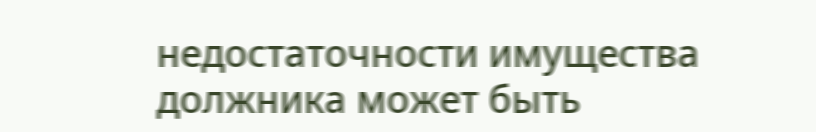недостаточности имущества должника может быть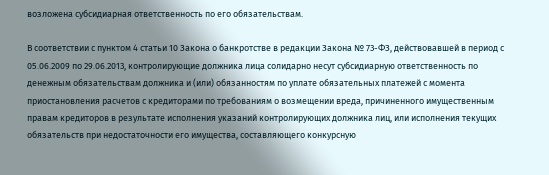возложена субсидиарная ответственность по его обязательствам.

В соответствии с пунктом 4 статьи 10 Закона о банкротстве в редакции Закона № 73-ФЗ, действовавшей в период с 05.06.2009 по 29.06.2013, контролирующие должника лица солидарно несут субсидиарную ответственность по денежным обязательствам должника и (или) обязанностям по уплате обязательных платежей с момента приостановления расчетов с кредиторами по требованиям о возмещении вреда, причиненного имущественным правам кредиторов в результате исполнения указаний контролирующих должника лиц, или исполнения текущих обязательств при недостаточности его имущества, составляющего конкурсную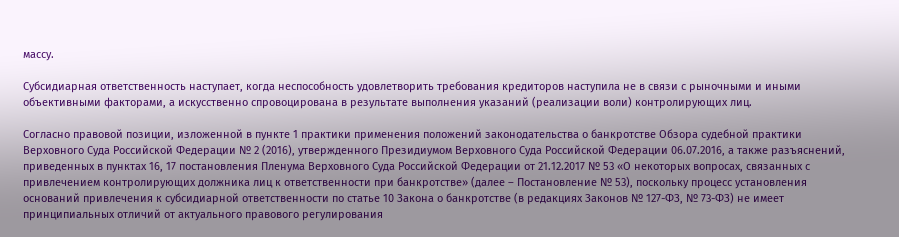массу.

Субсидиарная ответственность наступает, когда неспособность удовлетворить требования кредиторов наступила не в связи с рыночными и иными объективными факторами, а искусственно спровоцирована в результате выполнения указаний (реализации воли) контролирующих лиц.

Согласно правовой позиции, изложенной в пункте 1 практики применения положений законодательства о банкротстве Обзора судебной практики Верховного Суда Российской Федерации № 2 (2016), утвержденного Президиумом Верховного Суда Российской Федерации 06.07.2016, а также разъяснений, приведенных в пунктах 16, 17 постановления Пленума Верховного Суда Российской Федерации от 21.12.2017 № 53 «О некоторых вопросах, связанных с привлечением контролирующих должника лиц к ответственности при банкротстве» (далее – Постановление № 53), поскольку процесс установления оснований привлечения к субсидиарной ответственности по статье 10 Закона о банкротстве (в редакциях Законов № 127-ФЗ, № 73-ФЗ) не имеет принципиальных отличий от актуального правового регулирования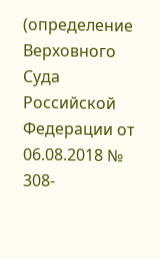(определение Верховного Суда Российской Федерации от 06.08.2018 № 308-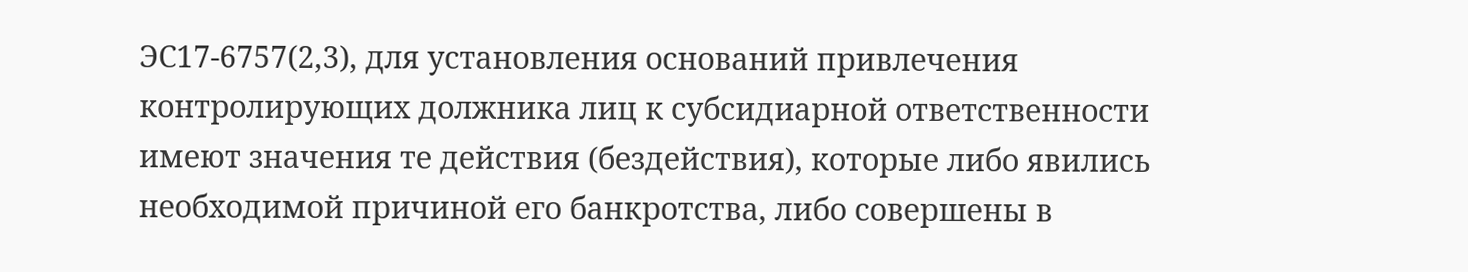ЭС17-6757(2,3), для установления оснований привлечения контролирующих должника лиц к субсидиарной ответственности имеют значения те действия (бездействия), которые либо явились необходимой причиной его банкротства, либо совершены в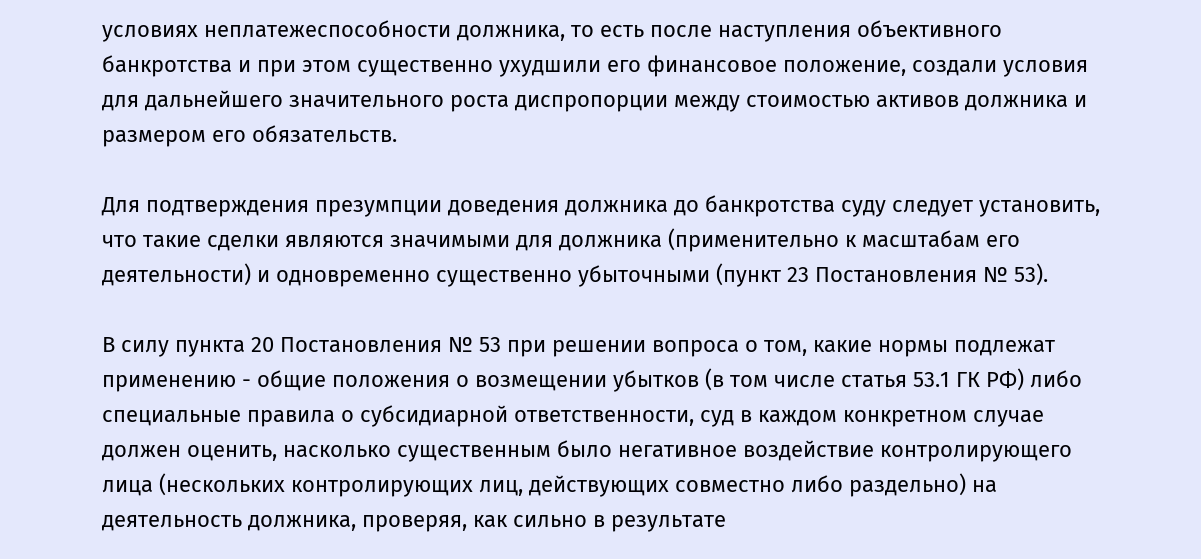условиях неплатежеспособности должника, то есть после наступления объективного банкротства и при этом существенно ухудшили его финансовое положение, создали условия для дальнейшего значительного роста диспропорции между стоимостью активов должника и размером его обязательств.

Для подтверждения презумпции доведения должника до банкротства суду следует установить, что такие сделки являются значимыми для должника (применительно к масштабам его деятельности) и одновременно существенно убыточными (пункт 23 Постановления № 53).

В силу пункта 20 Постановления № 53 при решении вопроса о том, какие нормы подлежат применению - общие положения о возмещении убытков (в том числе статья 53.1 ГК РФ) либо специальные правила о субсидиарной ответственности, суд в каждом конкретном случае должен оценить, насколько существенным было негативное воздействие контролирующего лица (нескольких контролирующих лиц, действующих совместно либо раздельно) на деятельность должника, проверяя, как сильно в результате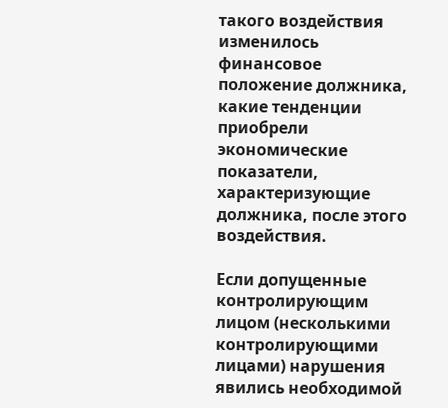такого воздействия изменилось финансовое положение должника, какие тенденции приобрели экономические показатели, характеризующие должника, после этого воздействия.

Если допущенные контролирующим лицом (несколькими контролирующими лицами) нарушения явились необходимой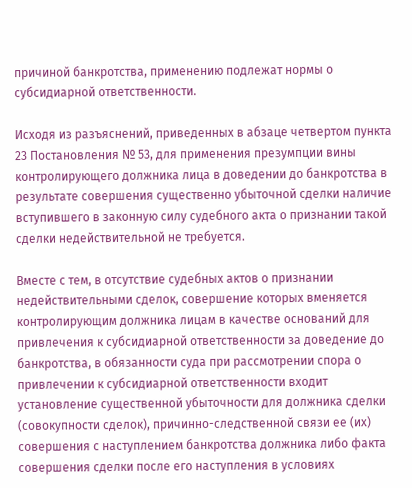причиной банкротства, применению подлежат нормы о субсидиарной ответственности.

Исходя из разъяснений, приведенных в абзаце четвертом пункта 23 Постановления № 53, для применения презумпции вины контролирующего должника лица в доведении до банкротства в результате совершения существенно убыточной сделки наличие вступившего в законную силу судебного акта о признании такой сделки недействительной не требуется.

Вместе с тем, в отсутствие судебных актов о признании недействительными сделок, совершение которых вменяется контролирующим должника лицам в качестве оснований для привлечения к субсидиарной ответственности за доведение до банкротства, в обязанности суда при рассмотрении спора о привлечении к субсидиарной ответственности входит установление существенной убыточности для должника сделки (совокупности сделок), причинно-следственной связи ее (их) совершения с наступлением банкротства должника либо факта совершения сделки после его наступления в условиях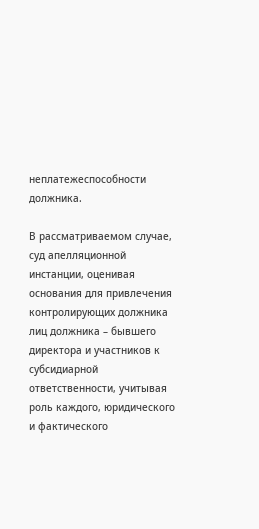неплатежеспособности должника.

В рассматриваемом случае, суд апелляционной инстанции, оценивая основания для привлечения контролирующих должника лиц должника – бывшего директора и участников к субсидиарной ответственности, учитывая роль каждого, юридического и фактического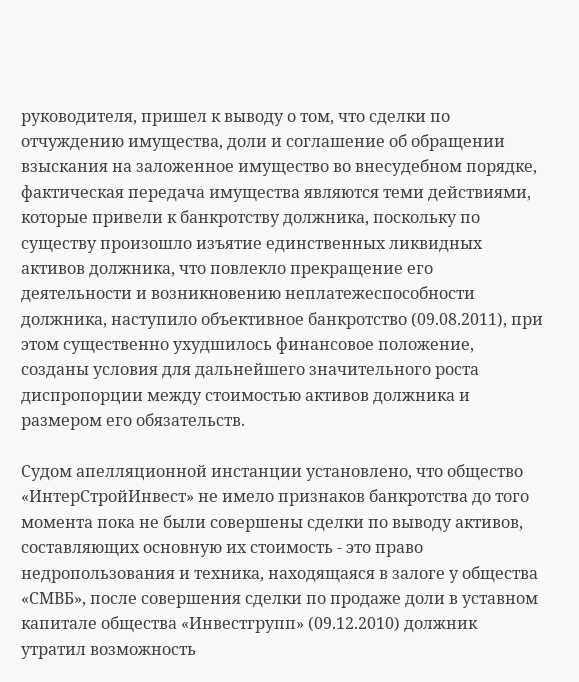руководителя, пришел к выводу о том, что сделки по отчуждению имущества, доли и соглашение об обращении взыскания на заложенное имущество во внесудебном порядке, фактическая передача имущества являются теми действиями, которые привели к банкротству должника, поскольку по существу произошло изъятие единственных ликвидных активов должника, что повлекло прекращение его деятельности и возникновению неплатежеспособности должника, наступило объективное банкротство (09.08.2011), при этом существенно ухудшилось финансовое положение, созданы условия для дальнейшего значительного роста диспропорции между стоимостью активов должника и размером его обязательств.

Судом апелляционной инстанции установлено, что общество «ИнтерСтройИнвест» не имело признаков банкротства до того момента пока не были совершены сделки по выводу активов, составляющих основную их стоимость - это право недропользования и техника, находящаяся в залоге у общества «СМВБ», после совершения сделки по продаже доли в уставном капитале общества «Инвестгрупп» (09.12.2010) должник утратил возможность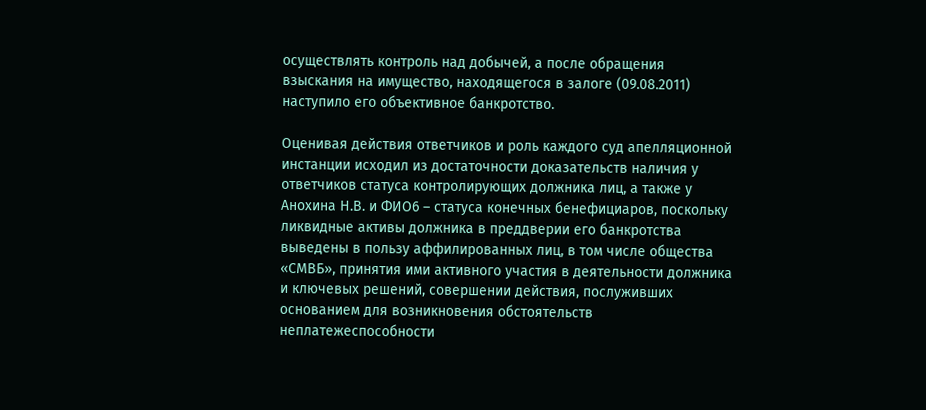осуществлять контроль над добычей, а после обращения взыскания на имущество, находящегося в залоге (09.08.2011) наступило его объективное банкротство.

Оценивая действия ответчиков и роль каждого суд апелляционной инстанции исходил из достаточности доказательств наличия у ответчиков статуса контролирующих должника лиц, а также у Анохина Н.В. и ФИО6 – статуса конечных бенефициаров, поскольку ликвидные активы должника в преддверии его банкротства выведены в пользу аффилированных лиц, в том числе общества «СМВБ», принятия ими активного участия в деятельности должника и ключевых решений, совершении действия, послуживших основанием для возникновения обстоятельств неплатежеспособности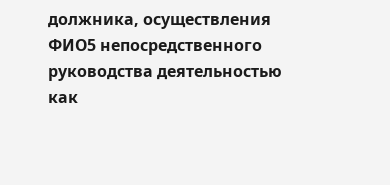должника, осуществления ФИО5 непосредственного руководства деятельностью как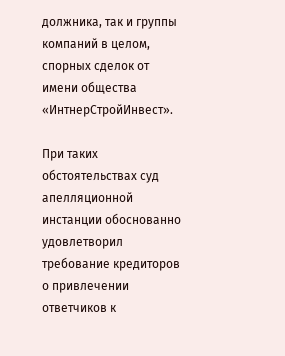должника, так и группы компаний в целом, спорных сделок от имени общества «ИнтнерСтройИнвест».

При таких обстоятельствах суд апелляционной инстанции обоснованно удовлетворил требование кредиторов о привлечении ответчиков к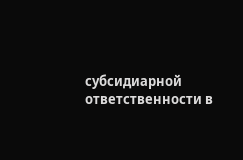субсидиарной ответственности в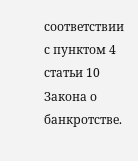соответствии с пунктом 4 статьи 10 Закона о банкротстве.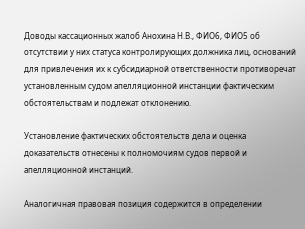Доводы кассационных жалоб Анохина Н.В., ФИО6, ФИО5 об отсутствии у них статуса контролирующих должника лиц, оснований для привлечения их к субсидиарной ответственности противоречат установленным судом апелляционной инстанции фактическим обстоятельствам и подлежат отклонению.

Установление фактических обстоятельств дела и оценка доказательств отнесены к полномочиям судов первой и апелляционной инстанций.

Аналогичная правовая позиция содержится в определении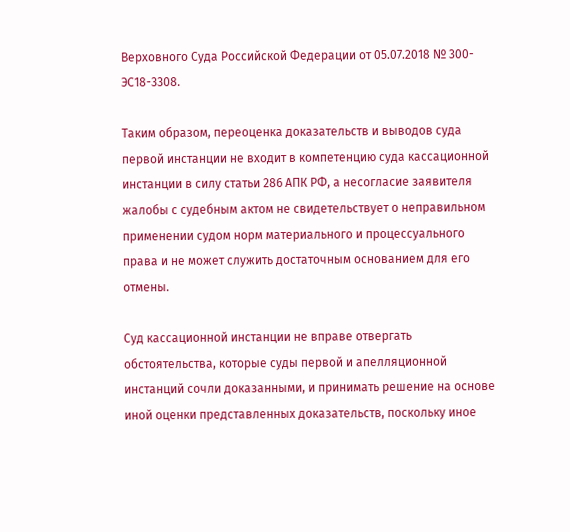Верховного Суда Российской Федерации от 05.07.2018 № 300-ЭС18-3308.

Таким образом, переоценка доказательств и выводов суда первой инстанции не входит в компетенцию суда кассационной инстанции в силу статьи 286 АПК РФ, а несогласие заявителя жалобы с судебным актом не свидетельствует о неправильном применении судом норм материального и процессуального права и не может служить достаточным основанием для его отмены.

Суд кассационной инстанции не вправе отвергать обстоятельства, которые суды первой и апелляционной инстанций сочли доказанными, и принимать решение на основе иной оценки представленных доказательств, поскольку иное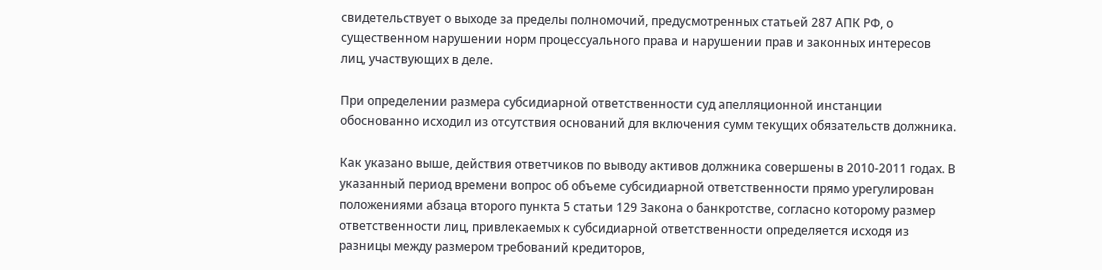свидетельствует о выходе за пределы полномочий, предусмотренных статьей 287 АПК РФ, о существенном нарушении норм процессуального права и нарушении прав и законных интересов лиц, участвующих в деле.

При определении размера субсидиарной ответственности суд апелляционной инстанции обоснованно исходил из отсутствия оснований для включения сумм текущих обязательств должника.

Как указано выше, действия ответчиков по выводу активов должника совершены в 2010-2011 годах. В указанный период времени вопрос об объеме субсидиарной ответственности прямо урегулирован положениями абзаца второго пункта 5 статьи 129 Закона о банкротстве, согласно которому размер ответственности лиц, привлекаемых к субсидиарной ответственности определяется исходя из разницы между размером требований кредиторов,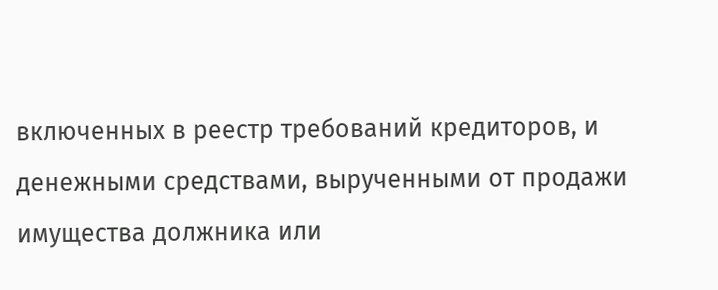включенных в реестр требований кредиторов, и денежными средствами, вырученными от продажи имущества должника или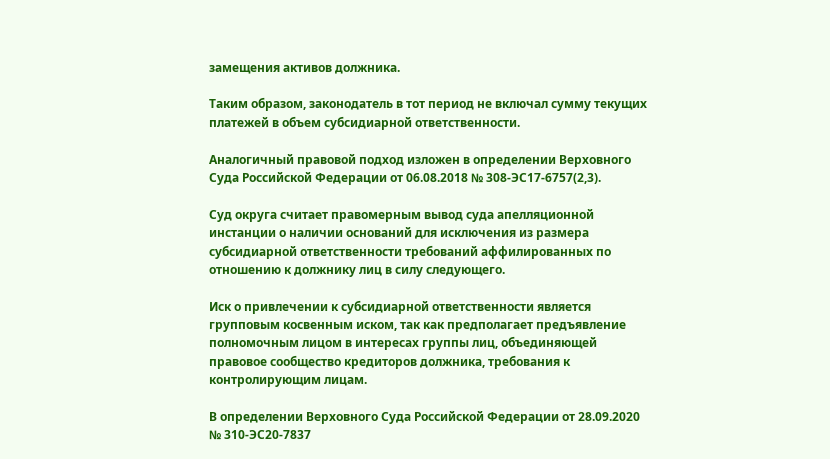замещения активов должника.

Таким образом, законодатель в тот период не включал сумму текущих платежей в объем субсидиарной ответственности.

Аналогичный правовой подход изложен в определении Верховного Суда Российской Федерации от 06.08.2018 № 308-ЭС17-6757(2,3).

Суд округа считает правомерным вывод суда апелляционной инстанции о наличии оснований для исключения из размера субсидиарной ответственности требований аффилированных по отношению к должнику лиц в силу следующего.

Иск о привлечении к субсидиарной ответственности является групповым косвенным иском, так как предполагает предъявление полномочным лицом в интересах группы лиц, объединяющей правовое сообщество кредиторов должника, требования к контролирующим лицам.

В определении Верховного Суда Российской Федерации от 28.09.2020 № 310-ЭС20-7837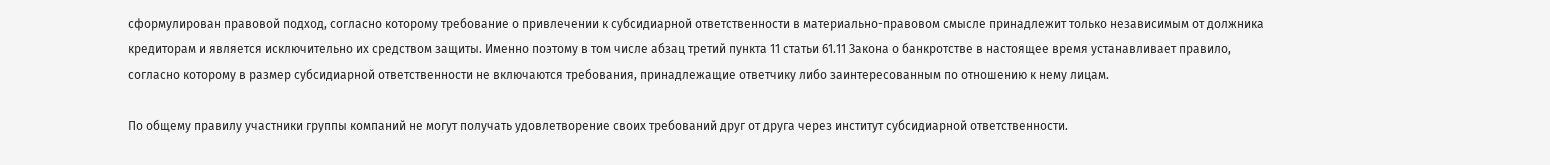сформулирован правовой подход, согласно которому требование о привлечении к субсидиарной ответственности в материально-правовом смысле принадлежит только независимым от должника кредиторам и является исключительно их средством защиты. Именно поэтому в том числе абзац третий пункта 11 статьи 61.11 Закона о банкротстве в настоящее время устанавливает правило, согласно которому в размер субсидиарной ответственности не включаются требования, принадлежащие ответчику либо заинтересованным по отношению к нему лицам.

По общему правилу участники группы компаний не могут получать удовлетворение своих требований друг от друга через институт субсидиарной ответственности.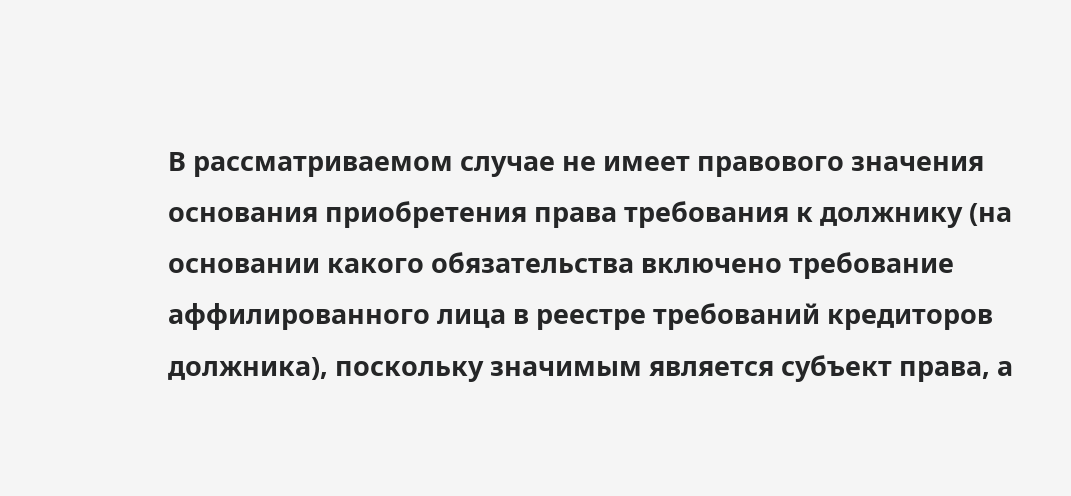В рассматриваемом случае не имеет правового значения основания приобретения права требования к должнику (на основании какого обязательства включено требование аффилированного лица в реестре требований кредиторов должника), поскольку значимым является субъект права, а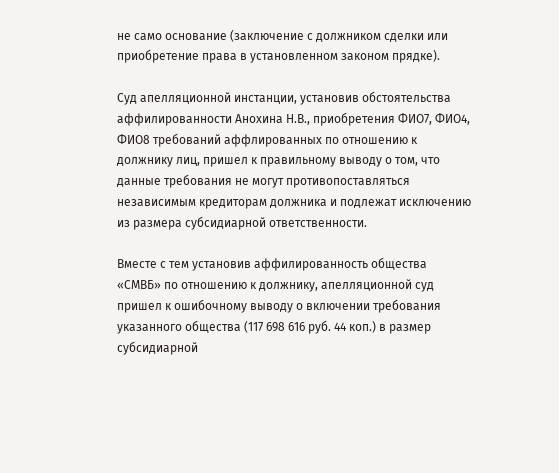не само основание (заключение с должником сделки или приобретение права в установленном законом прядке).

Суд апелляционной инстанции, установив обстоятельства аффилированности Анохина Н.В., приобретения ФИО7, ФИО4, ФИО8 требований аффлированных по отношению к должнику лиц, пришел к правильному выводу о том, что данные требования не могут противопоставляться независимым кредиторам должника и подлежат исключению из размера субсидиарной ответственности.

Вместе с тем установив аффилированность общества «СМВБ» по отношению к должнику, апелляционной суд пришел к ошибочному выводу о включении требования указанного общества (117 698 616 руб. 44 коп.) в размер субсидиарной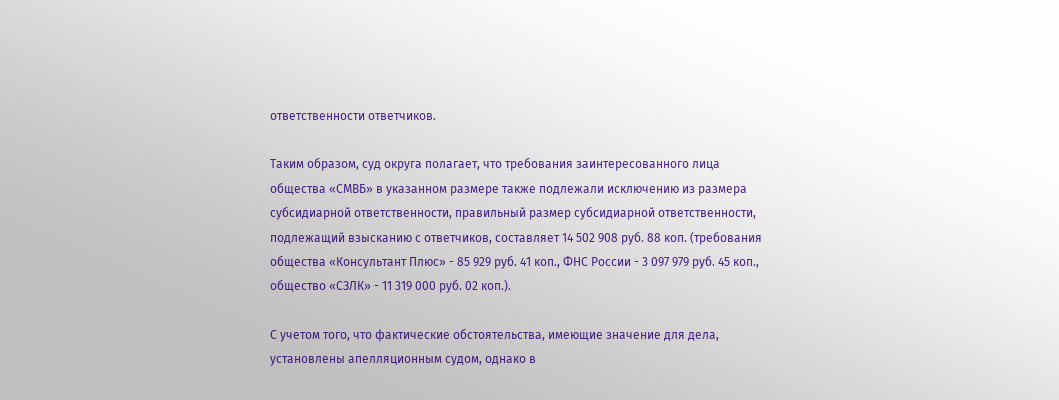ответственности ответчиков.

Таким образом, суд округа полагает, что требования заинтересованного лица общества «СМВБ» в указанном размере также подлежали исключению из размера субсидиарной ответственности, правильный размер субсидиарной ответственности, подлежащий взысканию с ответчиков, составляет 14 502 908 руб. 88 коп. (требования общества «Консультант Плюс» - 85 929 руб. 41 коп., ФНС России - 3 097 979 руб. 45 коп., общество «СЗЛК» - 11 319 000 руб. 02 коп.).

С учетом того, что фактические обстоятельства, имеющие значение для дела, установлены апелляционным судом, однако в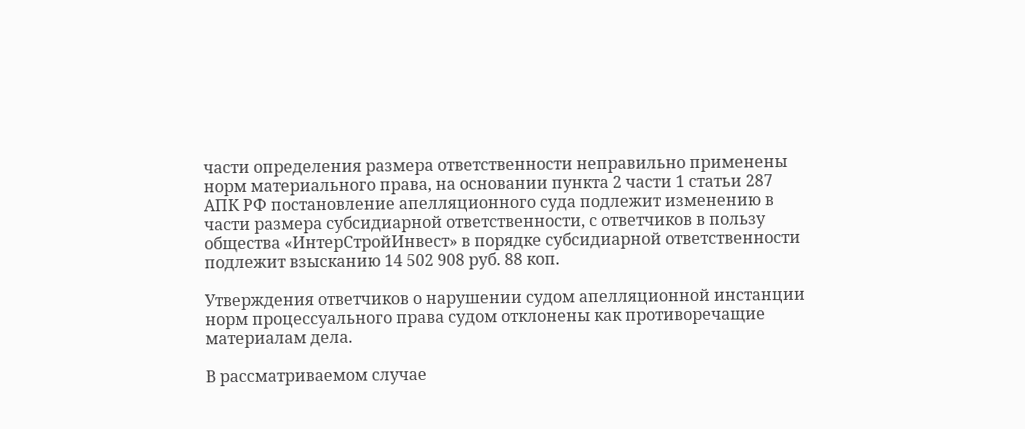части определения размера ответственности неправильно применены норм материального права, на основании пункта 2 части 1 статьи 287 АПК РФ постановление апелляционного суда подлежит изменению в части размера субсидиарной ответственности, с ответчиков в пользу общества «ИнтерСтройИнвест» в порядке субсидиарной ответственности подлежит взысканию 14 502 908 руб. 88 коп.

Утверждения ответчиков о нарушении судом апелляционной инстанции норм процессуального права судом отклонены как противоречащие материалам дела.

В рассматриваемом случае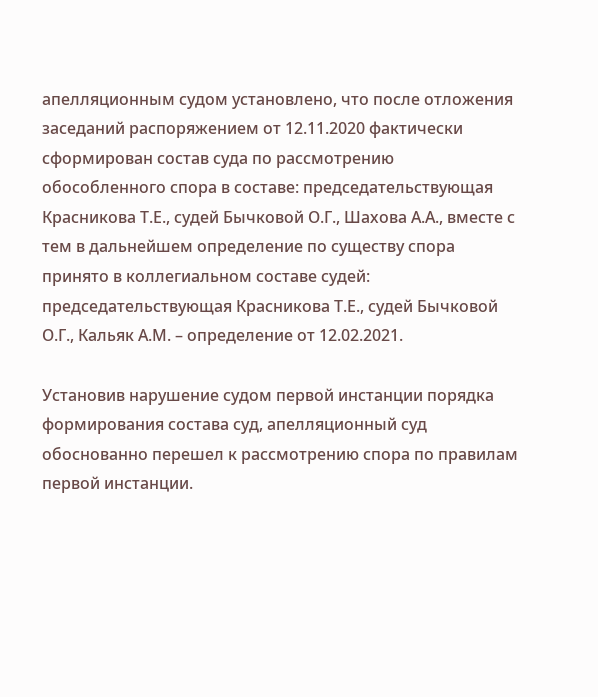апелляционным судом установлено, что после отложения заседаний распоряжением от 12.11.2020 фактически сформирован состав суда по рассмотрению обособленного спора в составе: председательствующая Красникова Т.Е., судей Бычковой О.Г., Шахова А.А., вместе с тем в дальнейшем определение по существу спора принято в коллегиальном составе судей: председательствующая Красникова Т.Е., судей Бычковой О.Г., Кальяк А.М. – определение от 12.02.2021.

Установив нарушение судом первой инстанции порядка формирования состава суд, апелляционный суд обоснованно перешел к рассмотрению спора по правилам первой инстанции.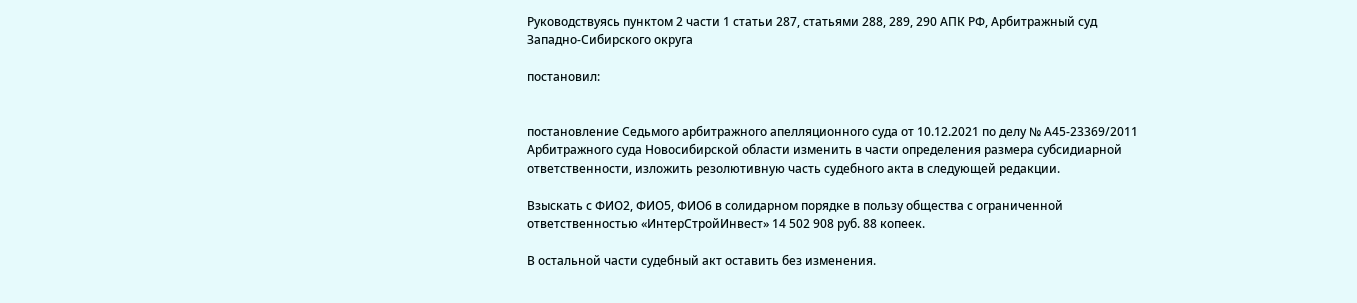Руководствуясь пунктом 2 части 1 статьи 287, статьями 288, 289, 290 АПК РФ, Арбитражный суд Западно-Сибирского округа

постановил:


постановление Седьмого арбитражного апелляционного суда от 10.12.2021 по делу № А45-23369/2011 Арбитражного суда Новосибирской области изменить в части определения размера субсидиарной ответственности, изложить резолютивную часть судебного акта в следующей редакции.

Взыскать с ФИО2, ФИО5, ФИО6 в солидарном порядке в пользу общества с ограниченной ответственностью «ИнтерСтройИнвест» 14 502 908 руб. 88 копеек.

В остальной части судебный акт оставить без изменения.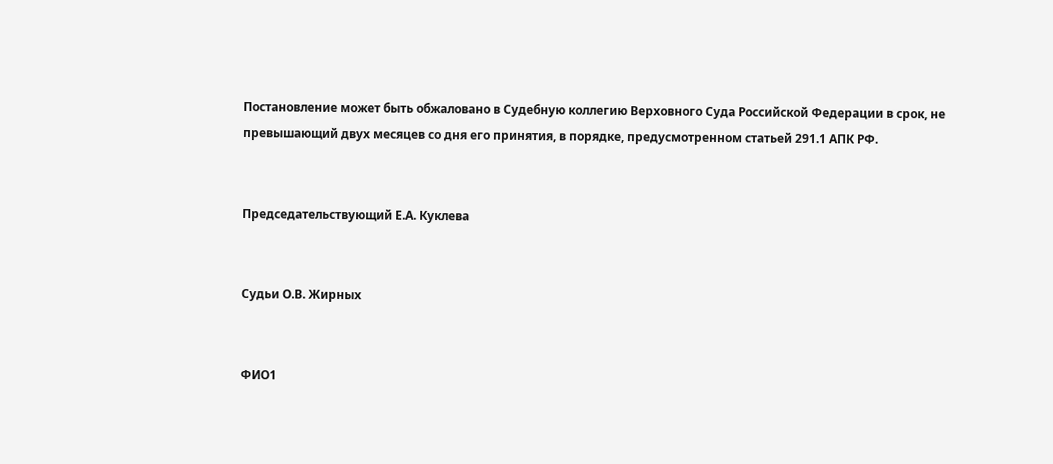Постановление может быть обжаловано в Судебную коллегию Верховного Суда Российской Федерации в срок, не превышающий двух месяцев со дня его принятия, в порядке, предусмотренном статьей 291.1 АПК РФ.


Председательствующий Е.А. Куклева


Судьи О.В. Жирных


ФИО1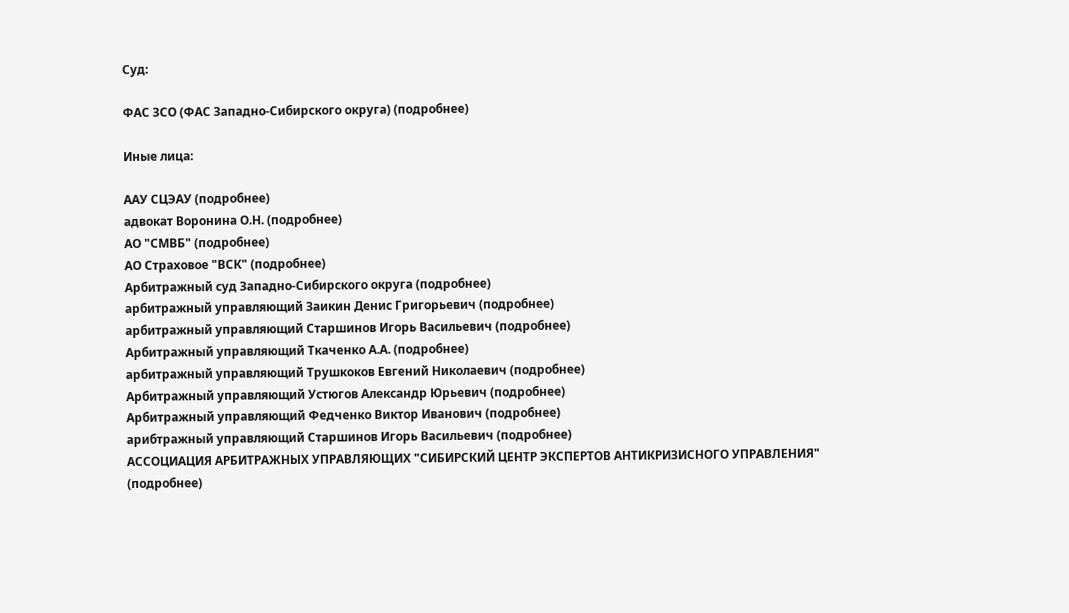Суд:

ФАС ЗСО (ФАС Западно-Сибирского округа) (подробнее)

Иные лица:

ААУ СЦЭАУ (подробнее)
адвокат Воронина О.Н. (подробнее)
АО "СМВБ" (подробнее)
АО Страховое "ВСК" (подробнее)
Арбитражный суд Западно-Сибирского округа (подробнее)
арбитражный управляющий Заикин Денис Григорьевич (подробнее)
арбитражный управляющий Старшинов Игорь Васильевич (подробнее)
Арбитражный управляющий Ткаченко А.А. (подробнее)
арбитражный управляющий Трушкоков Евгений Николаевич (подробнее)
Арбитражный управляющий Устюгов Александр Юрьевич (подробнее)
Арбитражный управляющий Федченко Виктор Иванович (подробнее)
арибтражный управляющий Старшинов Игорь Васильевич (подробнее)
АССОЦИАЦИЯ АРБИТРАЖНЫХ УПРАВЛЯЮЩИХ "СИБИРСКИЙ ЦЕНТР ЭКСПЕРТОВ АНТИКРИЗИСНОГО УПРАВЛЕНИЯ" (подробнее)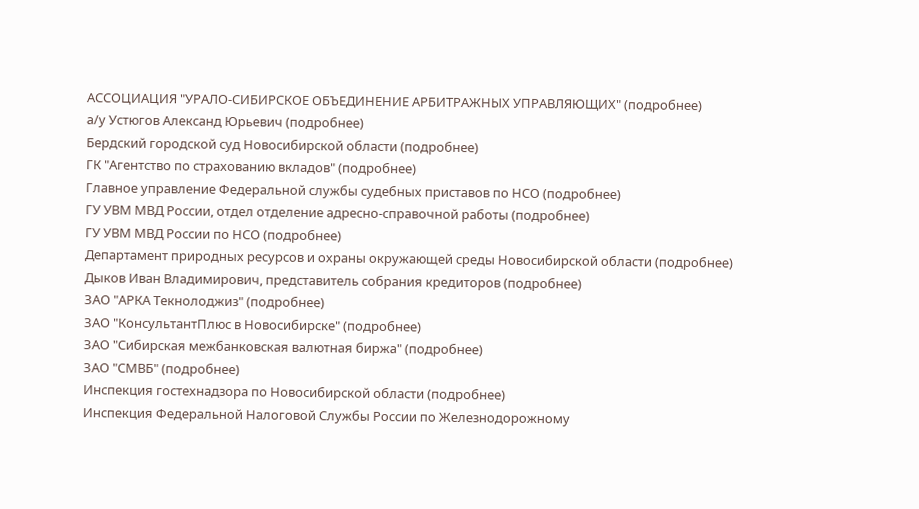АССОЦИАЦИЯ "УРАЛО-СИБИРСКОЕ ОБЪЕДИНЕНИЕ АРБИТРАЖНЫХ УПРАВЛЯЮЩИХ" (подробнее)
а/у Устюгов Александ Юрьевич (подробнее)
Бердский городской суд Новосибирской области (подробнее)
ГК "Агентство по страхованию вкладов" (подробнее)
Главное управление Федеральной службы судебных приставов по НСО (подробнее)
ГУ УВМ МВД России, отдел отделение адресно-справочной работы (подробнее)
ГУ УВМ МВД России по НСО (подробнее)
Департамент природных ресурсов и охраны окружающей среды Новосибирской области (подробнее)
Дыков Иван Владимирович, представитель собрания кредиторов (подробнее)
ЗАО "АРКА Текнолоджиз" (подробнее)
ЗАО "КонсультантПлюс в Новосибирске" (подробнее)
ЗАО "Сибирская межбанковская валютная биржа" (подробнее)
ЗАО "СМВБ" (подробнее)
Инспекция гостехнадзора по Новосибирской области (подробнее)
Инспекция Федеральной Налоговой Службы России по Железнодорожному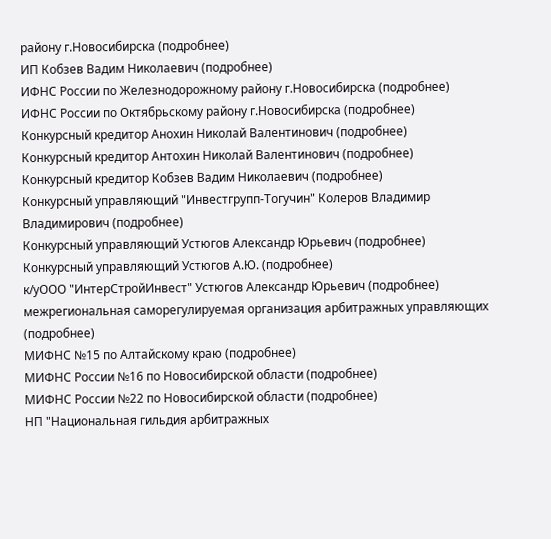району г.Новосибирска (подробнее)
ИП Кобзев Вадим Николаевич (подробнее)
ИФНС России по Железнодорожному району г.Новосибирска (подробнее)
ИФНС России по Октябрьскому району г.Новосибирска (подробнее)
Конкурсный кредитор Анохин Николай Валентинович (подробнее)
Конкурсный кредитор Антохин Николай Валентинович (подробнее)
Конкурсный кредитор Кобзев Вадим Николаевич (подробнее)
Конкурсный управляющий "Инвестгрупп-Тогучин" Колеров Владимир Владимирович (подробнее)
Конкурсный управляющий Устюгов Александр Юрьевич (подробнее)
Конкурсный управляющий Устюгов А.Ю. (подробнее)
к/уООО "ИнтерСтройИнвест" Устюгов Александр Юрьевич (подробнее)
межрегиональная саморегулируемая организация арбитражных управляющих (подробнее)
МИФНС №15 по Алтайскому краю (подробнее)
МИФНС России №16 по Новосибирской области (подробнее)
МИФНС России №22 по Новосибирской области (подробнее)
НП "Национальная гильдия арбитражных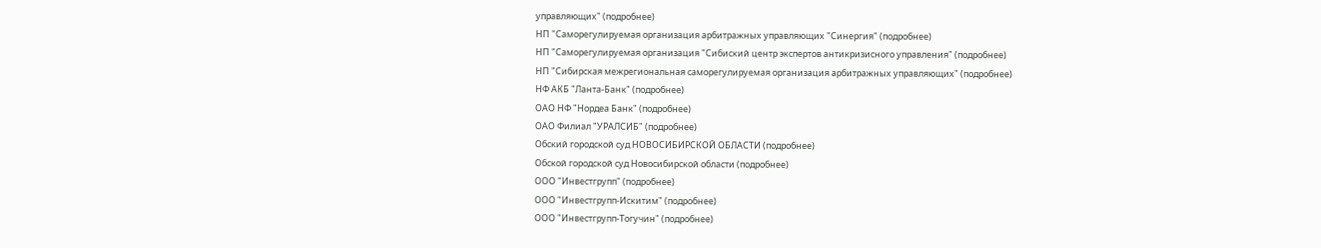управляющих" (подробнее)
НП "Саморегулируемая организация арбитражных управляющих "Синергия" (подробнее)
НП "Саморегулируемая организация "Сибиский центр экспертов антикризисного управления" (подробнее)
НП "Сибирская межрегиональная саморегулируемая организация арбитражных управляющих" (подробнее)
НФ АКБ "Ланта-Банк" (подробнее)
ОАО НФ "Нордеа Банк" (подробнее)
ОАО Филиал "УРАЛСИБ" (подробнее)
Обский городской суд НОВОСИБИРСКОЙ ОБЛАСТИ (подробнее)
Обской городской суд Новосибирской области (подробнее)
ООО "Инвестгрупп" (подробнее)
ООО "Инвестгрупп-Искитим" (подробнее)
ООО "Инвестгрупп-Тогучин" (подробнее)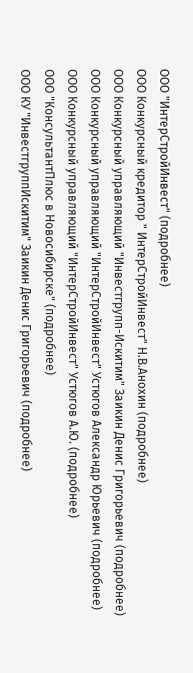ООО "ИнтерСтройИнвест" (подробнее)
ООО Конкурсный кредитор " ИнтерСтройИнвест" Н.В.Анохин (подробнее)
ООО Конкурсный управляющий "Инвестгрупп-Искитим" Заикин Денис Григорьевич (подробнее)
ООО Конкурсный управляющий "ИнтерСтройИнвест" Устюгов Александр Юрьевич (подробнее)
ООО Конкурсный управляющий "ИнтерСтройИнвест" Устюгов А.Ю. (подробнее)
ООО "КонсультантПлюс в Новосибирске" (подробнее)
ООО КУ "ИнвестгруппИскитим" Заикин Денис Григорьевич (подробнее)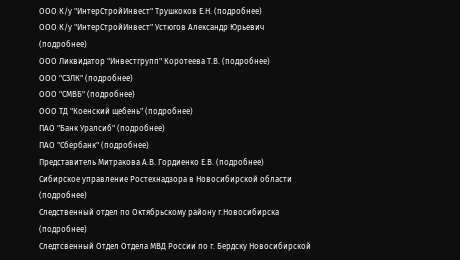ООО К/у "ИнтерСтройИнвест" Трушкоков Е.Н. (подробнее)
ООО К/у "ИнтерСтройИнвест" Устюгов Александр Юрьевич (подробнее)
ООО Ликвидатор "Инвестгрупп" Коротеева Т.В. (подробнее)
ООО "СЗЛК" (подробнее)
ООО "СМВБ" (подробнее)
ООО ТД "Коенский щебень" (подробнее)
ПАО "Банк Уралсиб" (подробнее)
ПАО "Сбербанк" (подробнее)
Представитель Митракова А.В. Гордиенко Е.В. (подробнее)
Сибирское управление Ростехнадзора в Новосибирской области (подробнее)
Следственный отдел по Октябрьскому району г.Новосибирска (подробнее)
Следтсвенный Отдел Отдела МВД России по г. Бердску Новосибирской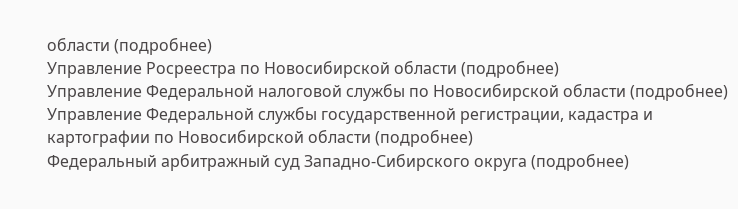области (подробнее)
Управление Росреестра по Новосибирской области (подробнее)
Управление Федеральной налоговой службы по Новосибирской области (подробнее)
Управление Федеральной службы государственной регистрации, кадастра и картографии по Новосибирской области (подробнее)
Федеральный арбитражный суд Западно-Сибирского округа (подробнее)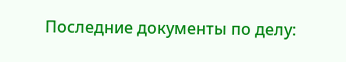Последние документы по делу: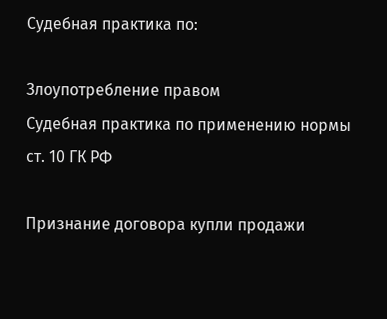Судебная практика по:

Злоупотребление правом
Судебная практика по применению нормы ст. 10 ГК РФ

Признание договора купли продажи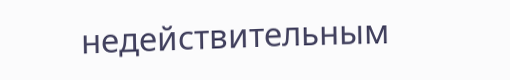недействительным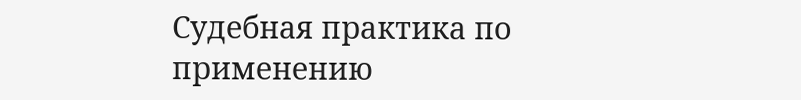Судебная практика по применению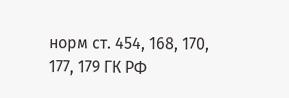норм ст. 454, 168, 170, 177, 179 ГК РФ